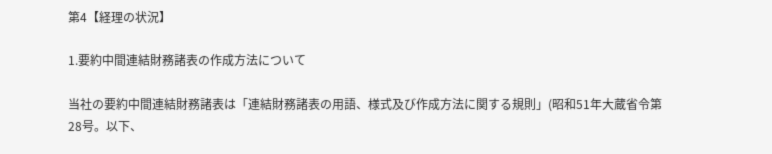第4【経理の状況】

1.要約中間連結財務諸表の作成方法について

当社の要約中間連結財務諸表は「連結財務諸表の用語、様式及び作成方法に関する規則」(昭和51年大蔵省令第28号。以下、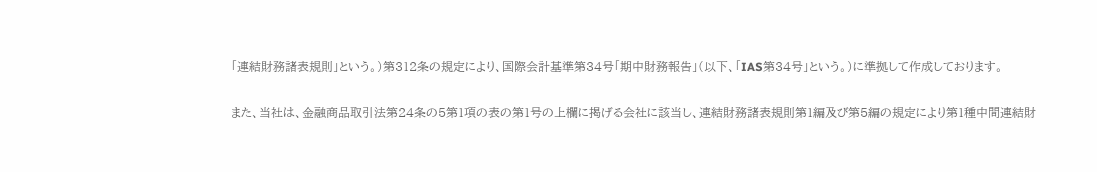「連結財務諸表規則」という。)第312条の規定により、国際会計基準第34号「期中財務報告」(以下、「IAS第34号」という。)に準拠して作成しております。

また、当社は、金融商品取引法第24条の5第1項の表の第1号の上欄に掲げる会社に該当し、連結財務諸表規則第1編及び第5編の規定により第1種中間連結財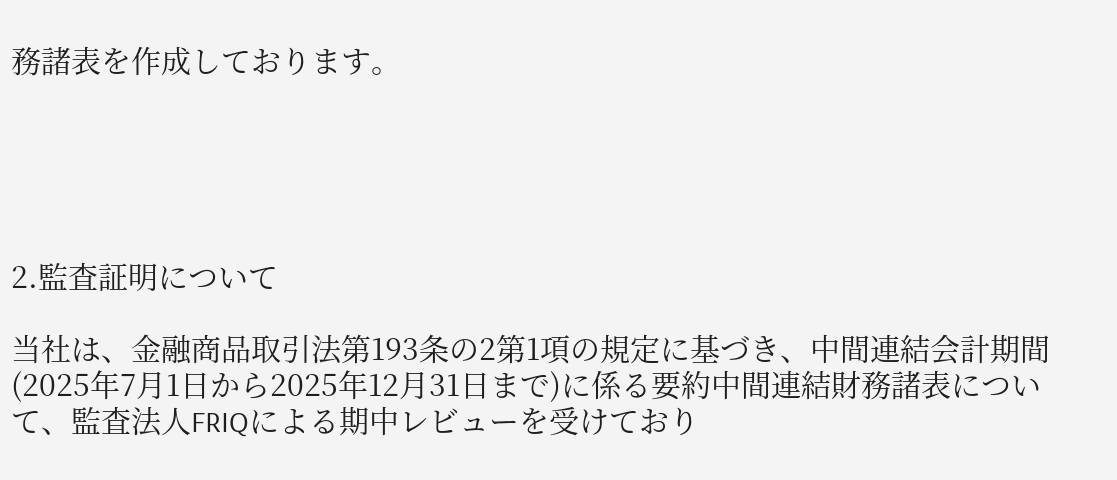務諸表を作成しております。





2.監査証明について

当社は、金融商品取引法第193条の2第1項の規定に基づき、中間連結会計期間(2025年7月1日から2025年12月31日まで)に係る要約中間連結財務諸表について、監査法人FRIQによる期中レビューを受けており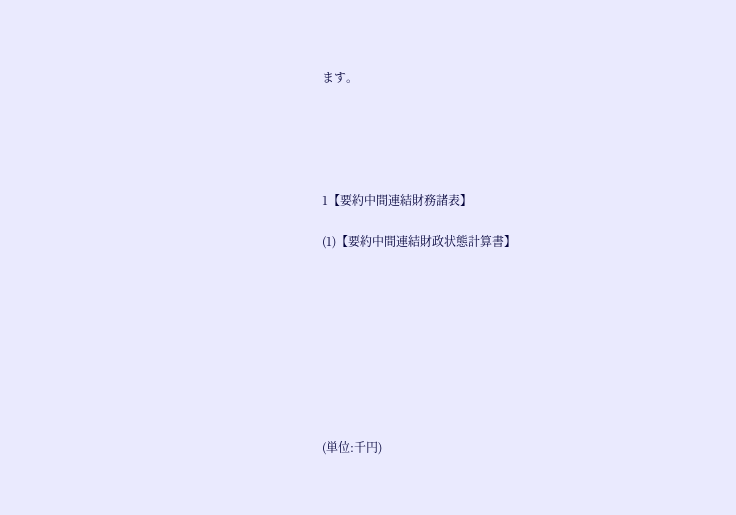ます。





1【要約中間連結財務諸表】

(1)【要約中間連結財政状態計算書】









(単位:千円)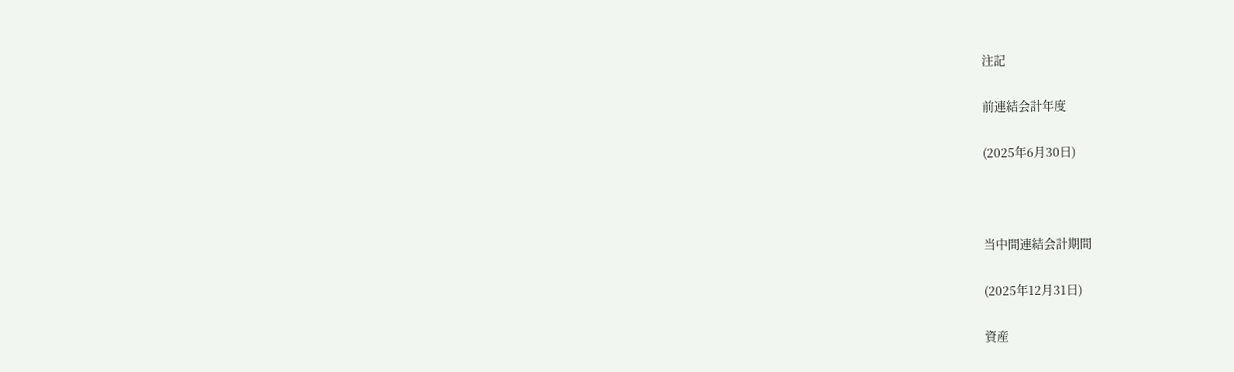注記

前連結会計年度

(2025年6月30日)



当中間連結会計期間

(2025年12月31日)

資産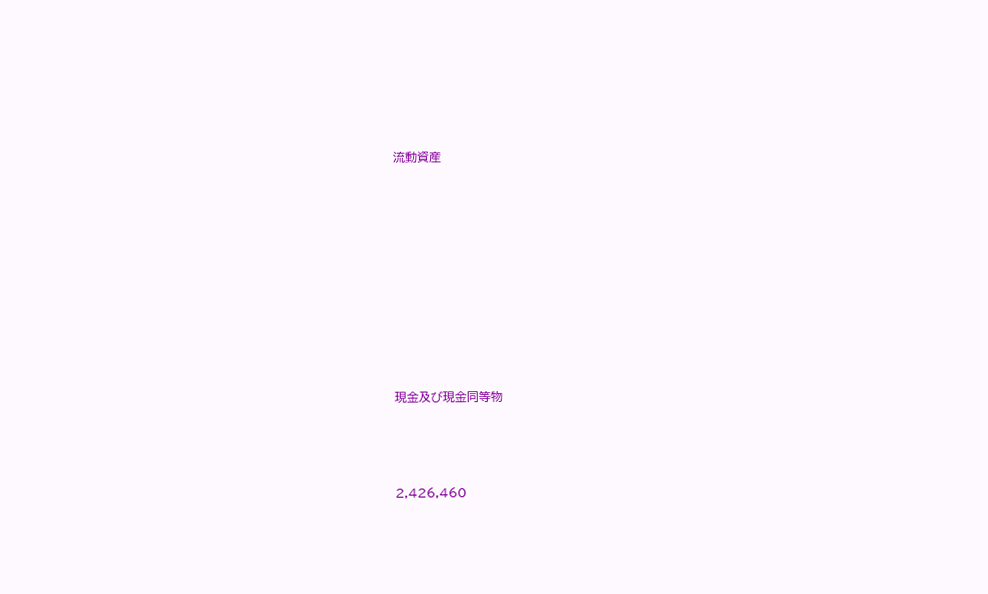流動資産









現金及び現金同等物



2,426,460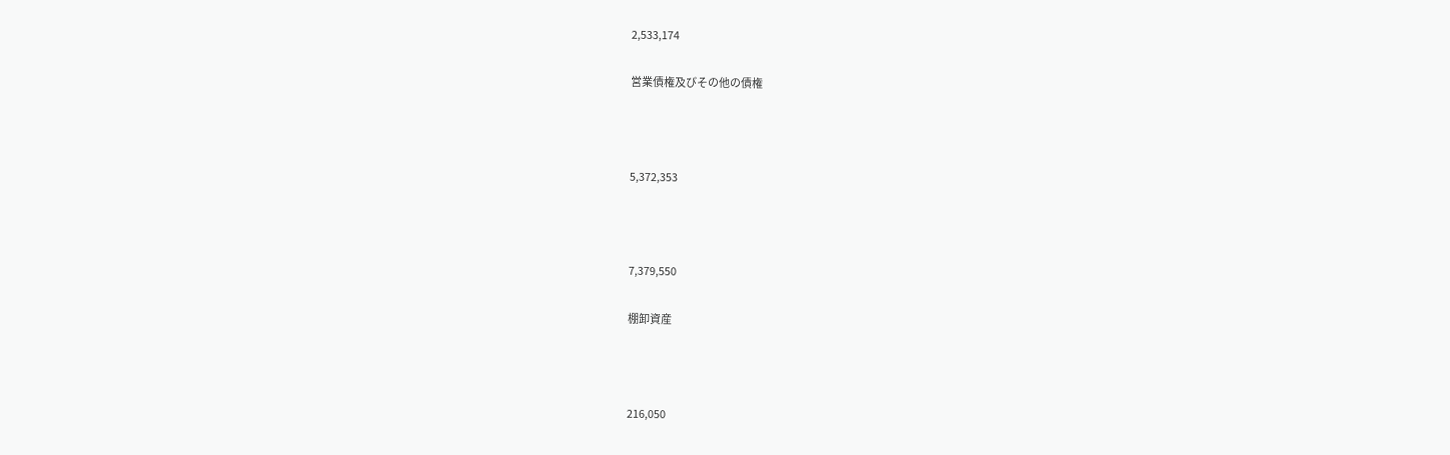2,533,174

営業債権及びその他の債権



5,372,353



7,379,550

棚卸資産



216,050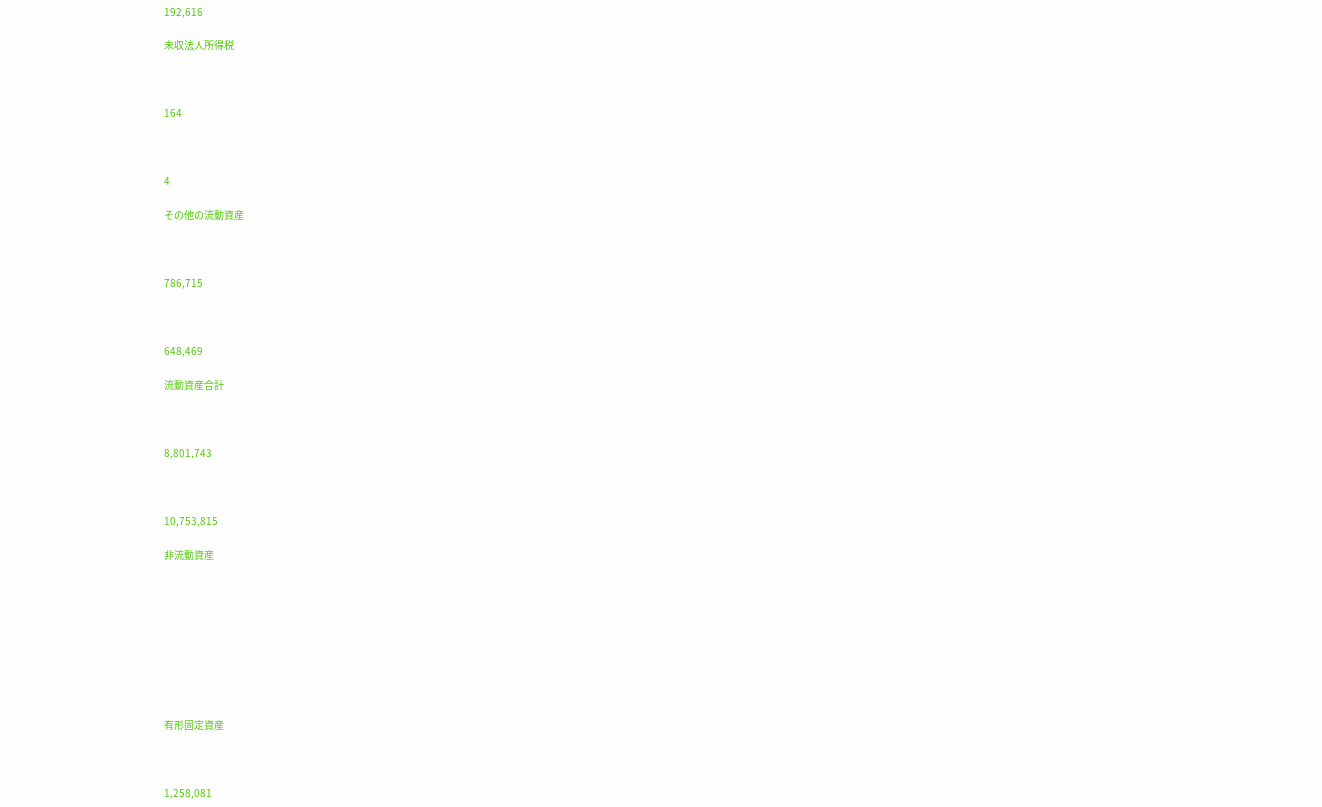192,616

未収法人所得税



164



4

その他の流動資産



786,715



648,469

流動資産合計



8,801,743



10,753,815

非流動資産









有形固定資産



1,258,081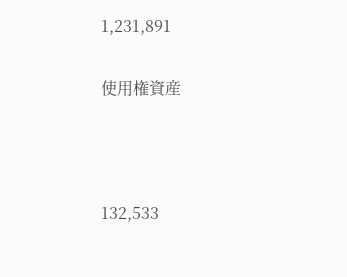1,231,891

使用権資産



132,533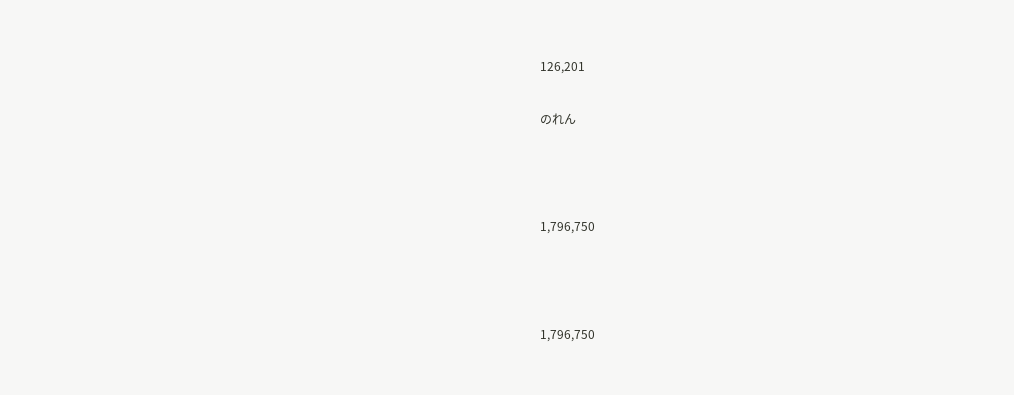126,201

のれん



1,796,750



1,796,750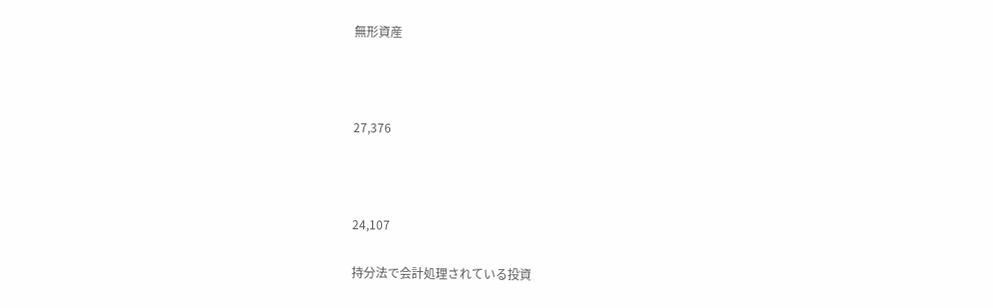無形資産



27,376



24,107

持分法で会計処理されている投資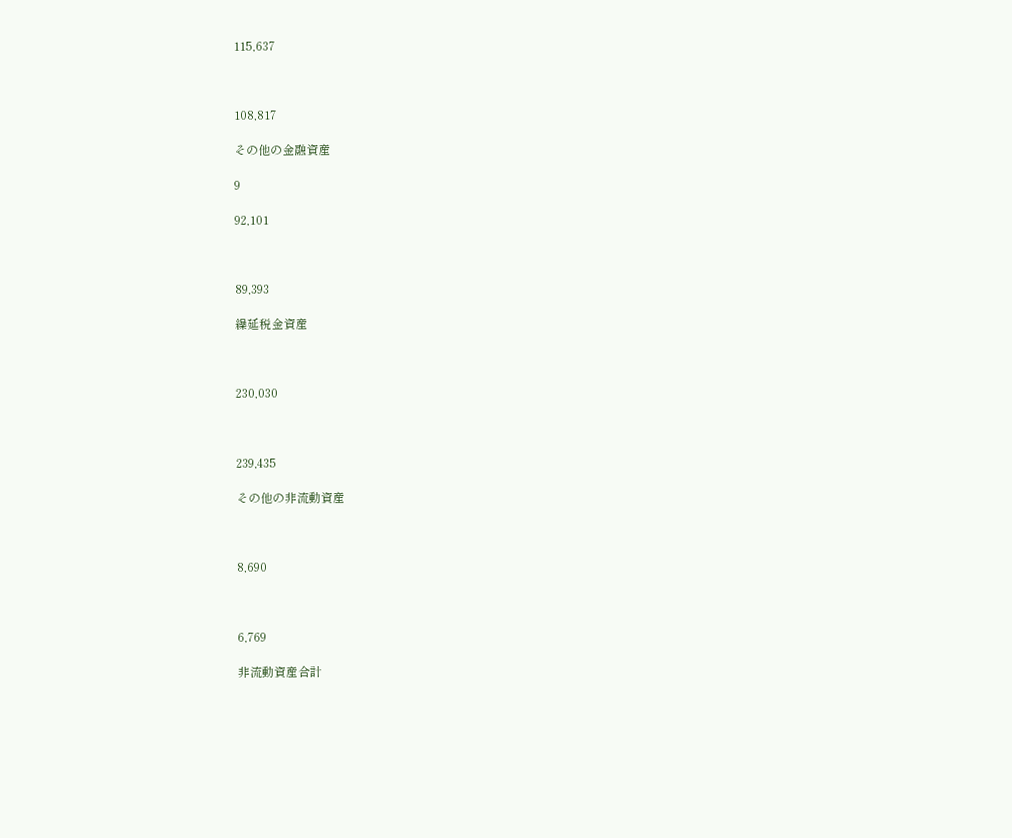115,637



108,817

その他の金融資産

9

92,101



89,393

繰延税金資産



230,030



239,435

その他の非流動資産



8,690



6,769

非流動資産合計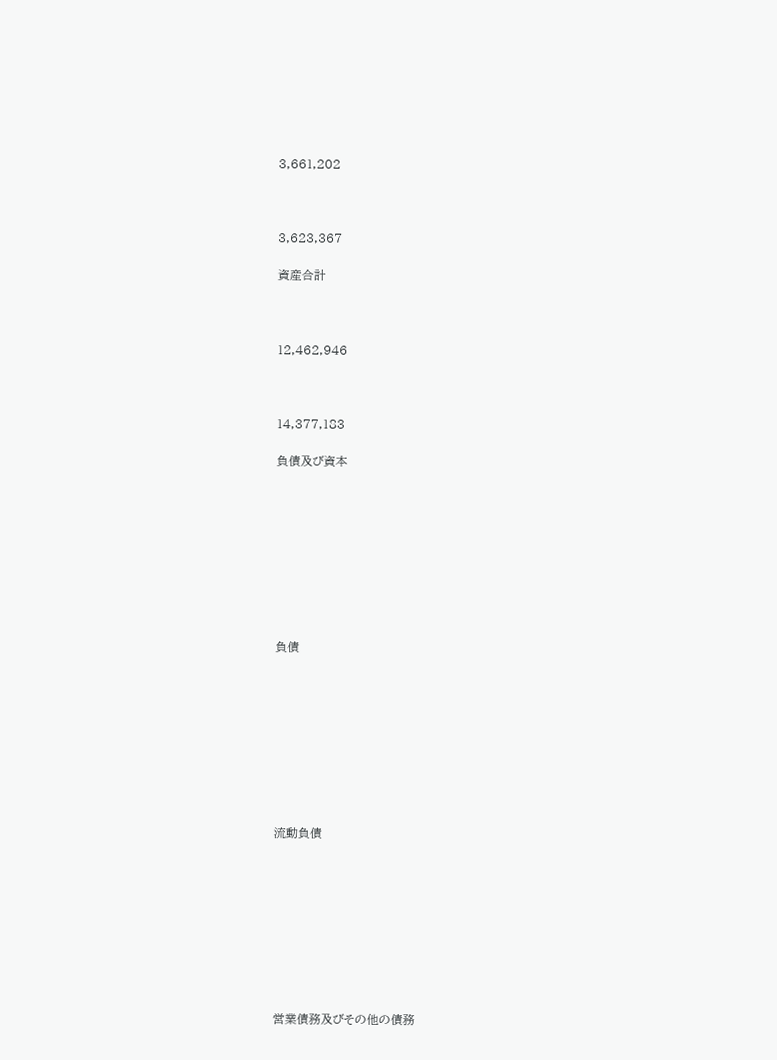3,661,202



3,623,367

資産合計



12,462,946



14,377,183

負債及び資本









負債









流動負債









営業債務及びその他の債務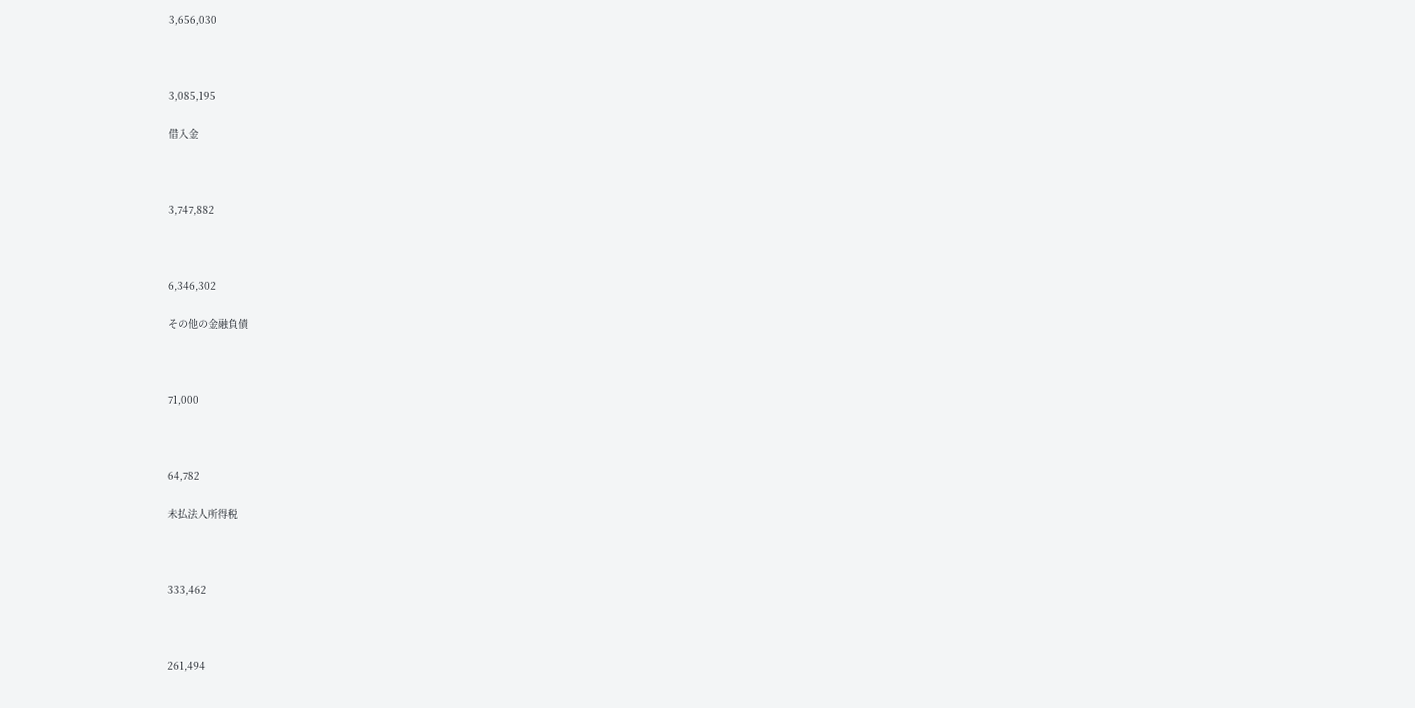3,656,030



3,085,195

借入金



3,747,882



6,346,302

その他の金融負債



71,000



64,782

未払法人所得税



333,462



261,494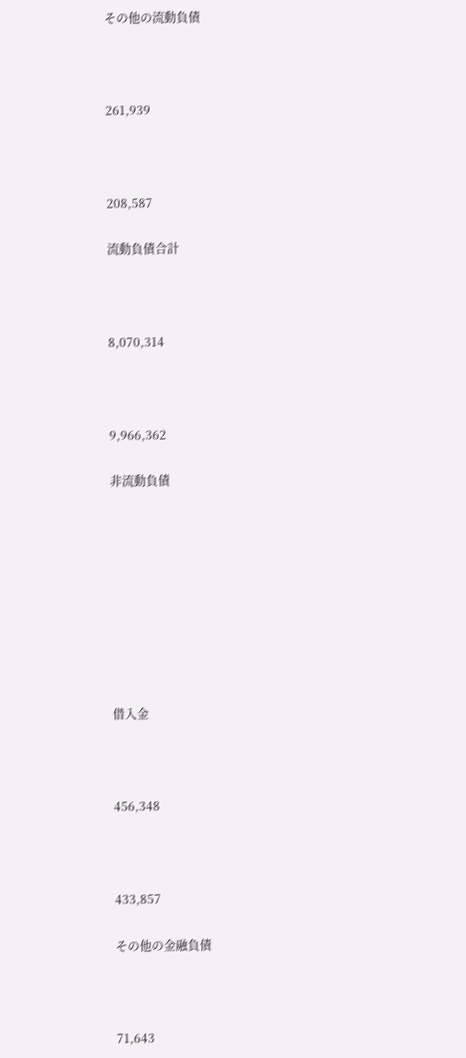その他の流動負債



261,939



208,587

流動負債合計



8,070,314



9,966,362

非流動負債









借入金



456,348



433,857

その他の金融負債



71,643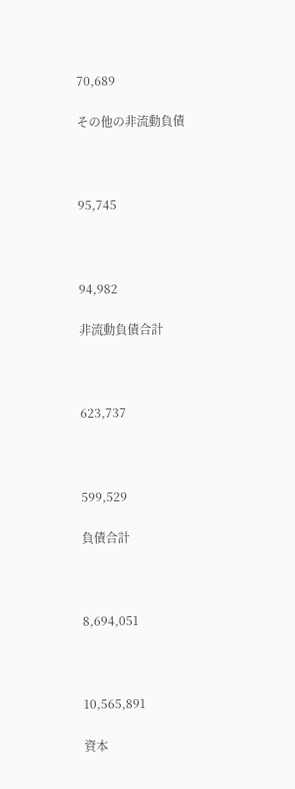70,689

その他の非流動負債



95,745



94,982

非流動負債合計



623,737



599,529

負債合計



8,694,051



10,565,891

資本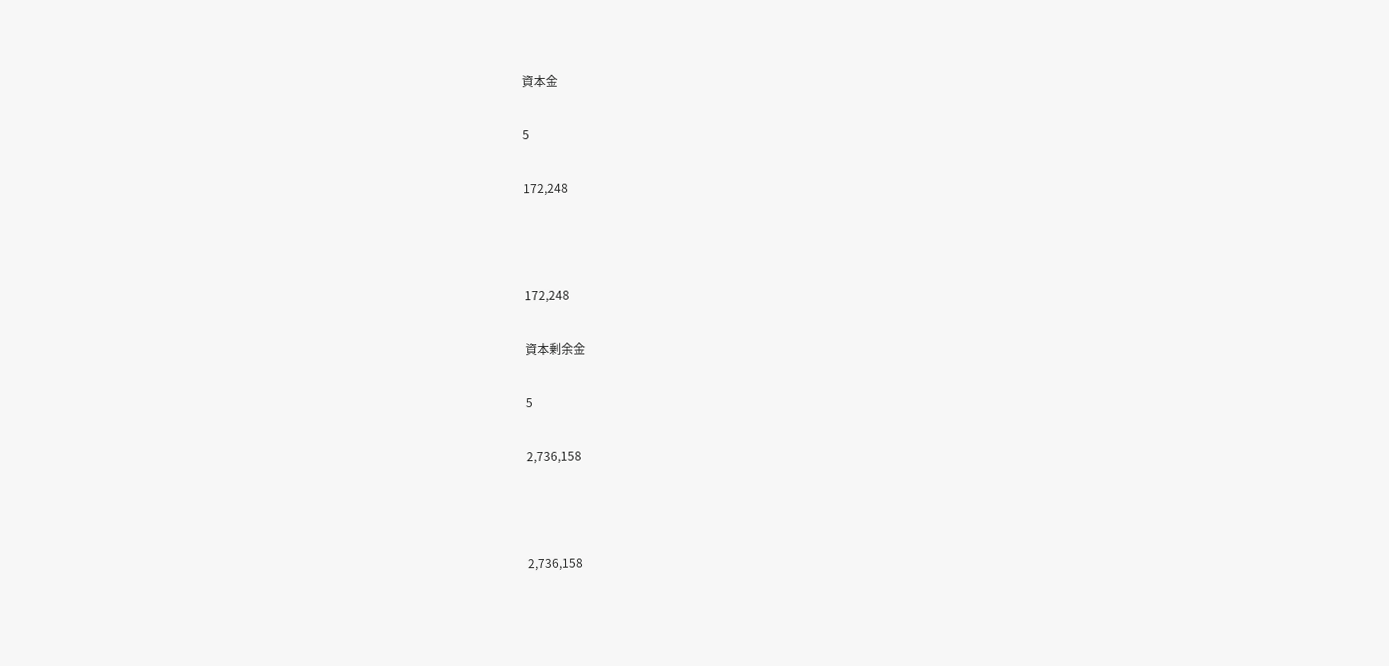資本金

5

172,248



172,248

資本剰余金

5

2,736,158



2,736,158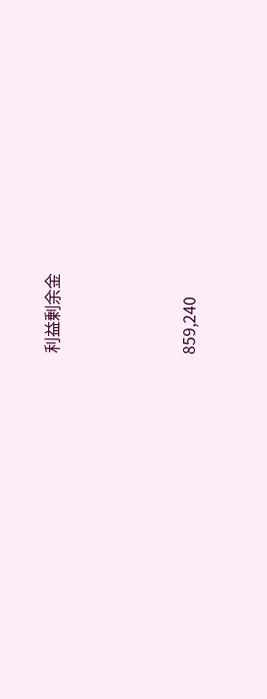利益剰余金



859,240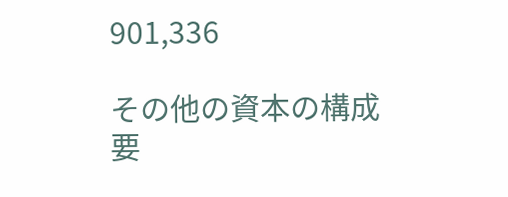901,336

その他の資本の構成要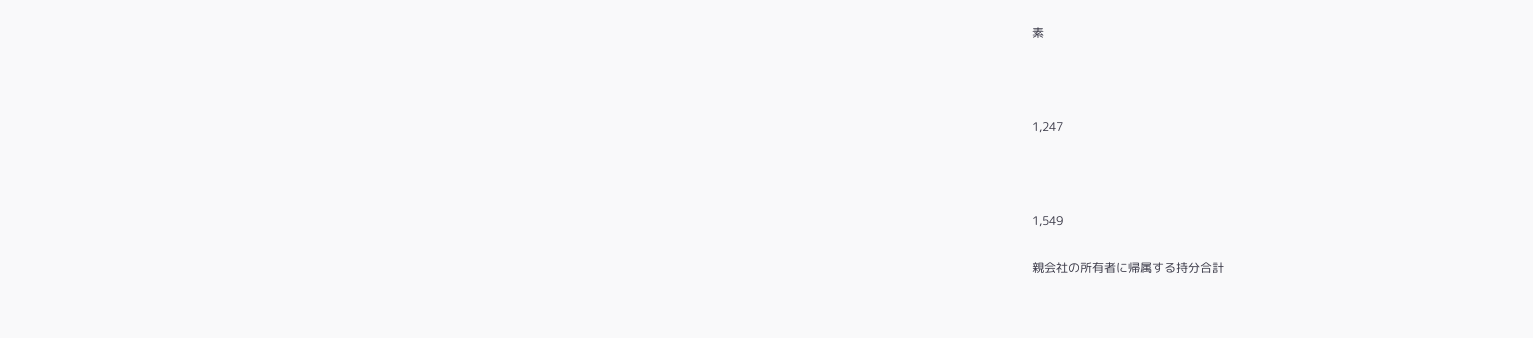素



1,247



1,549

親会社の所有者に帰属する持分合計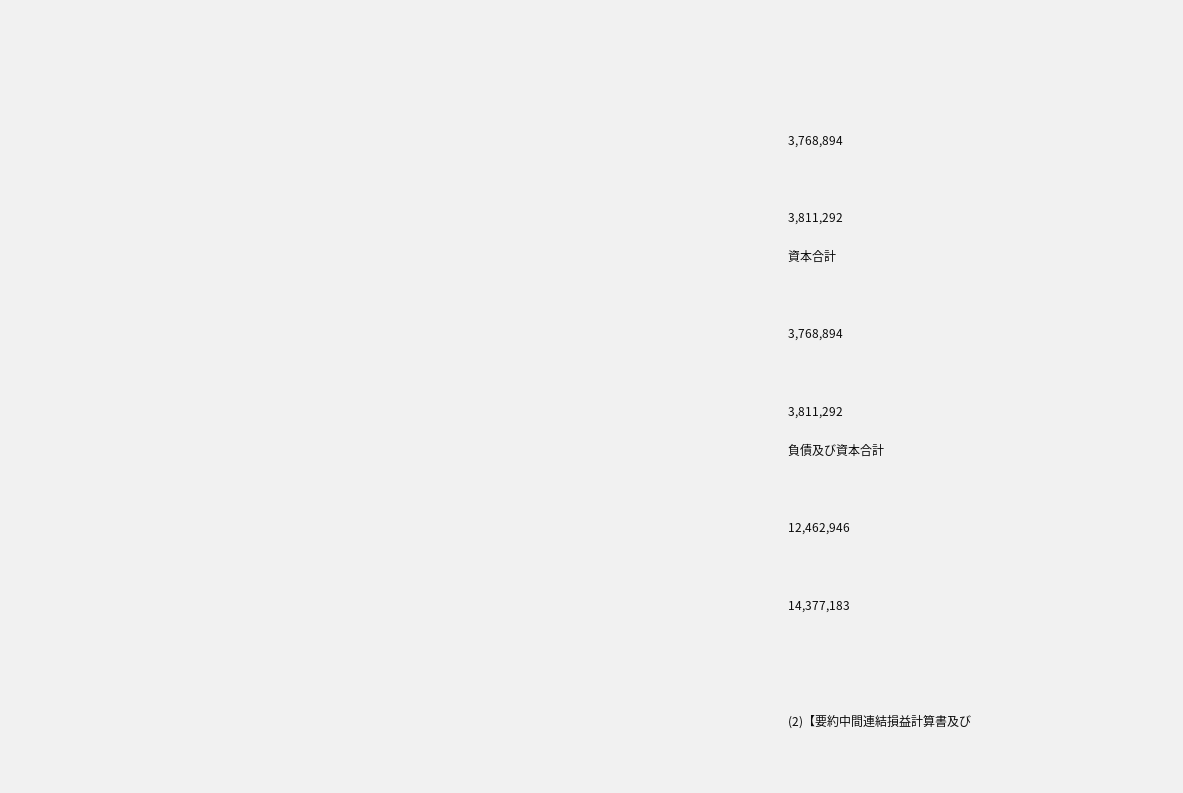3,768,894



3,811,292

資本合計



3,768,894



3,811,292

負債及び資本合計



12,462,946



14,377,183





(2)【要約中間連結損益計算書及び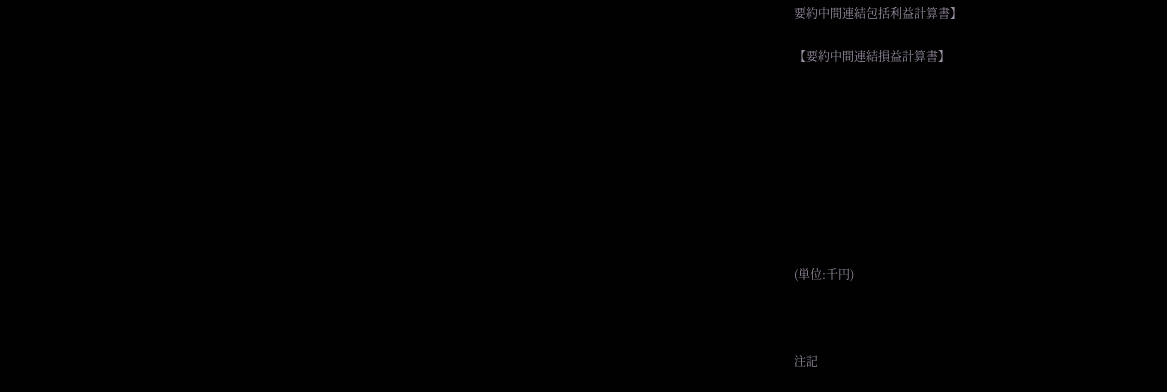要約中間連結包括利益計算書】

【要約中間連結損益計算書】









(単位:千円)



注記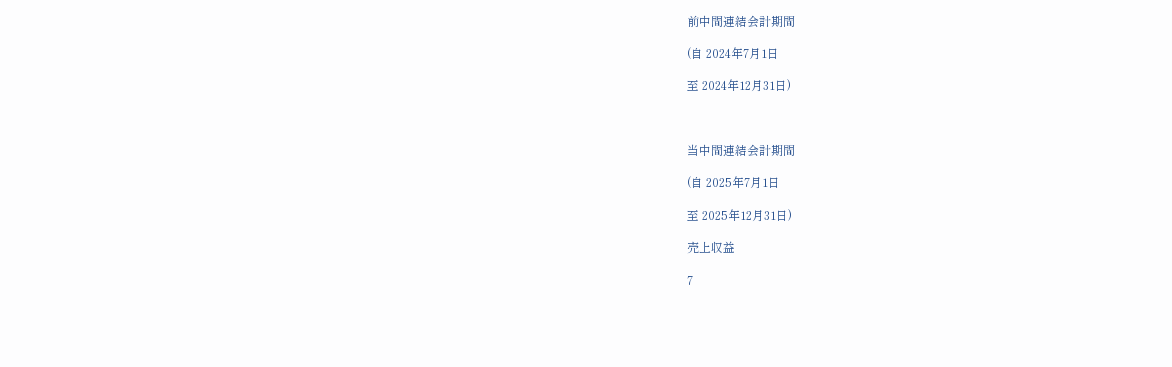前中間連結会計期間

(自 2024年7月1日

至 2024年12月31日)



当中間連結会計期間

(自 2025年7月1日

至 2025年12月31日)

売上収益

7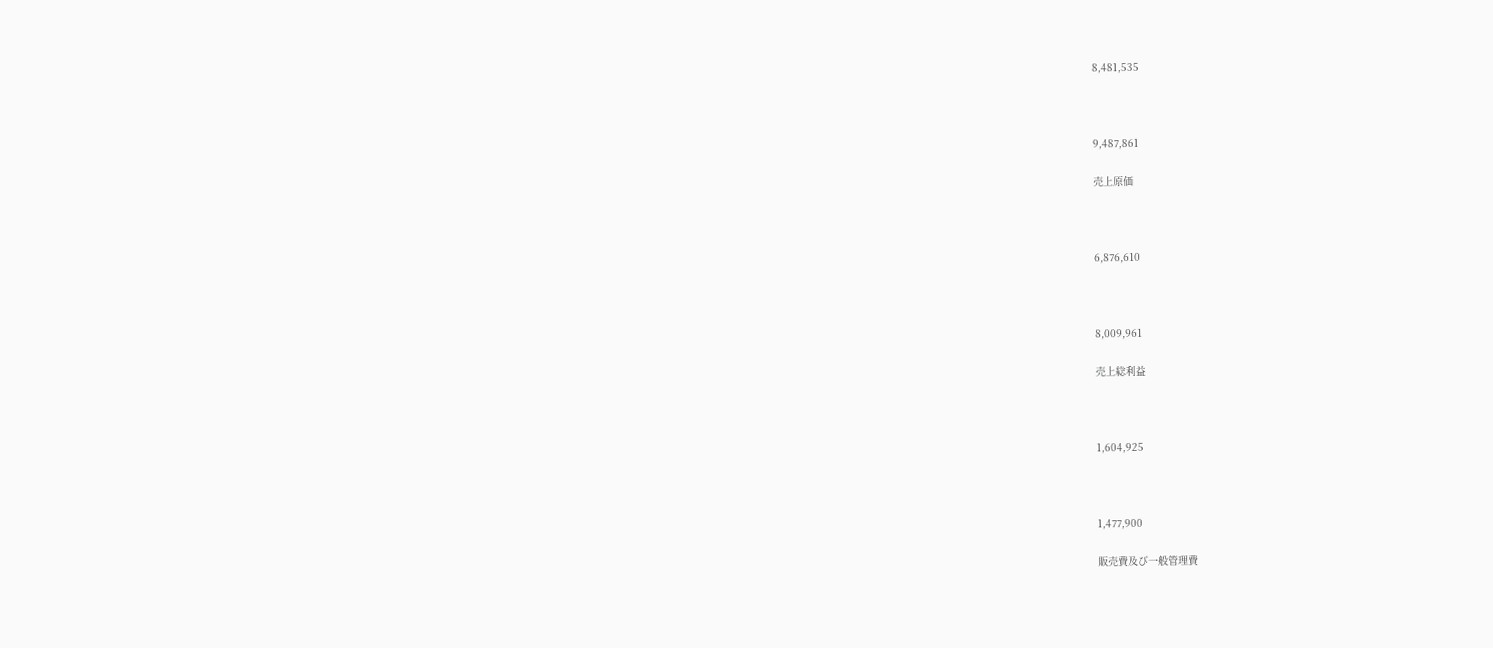8,481,535



9,487,861

売上原価



6,876,610



8,009,961

売上総利益



1,604,925



1,477,900

販売費及び一般管理費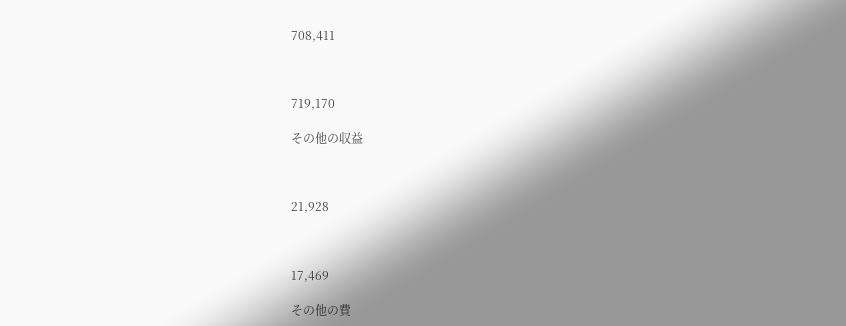708,411



719,170

その他の収益



21,928



17,469

その他の費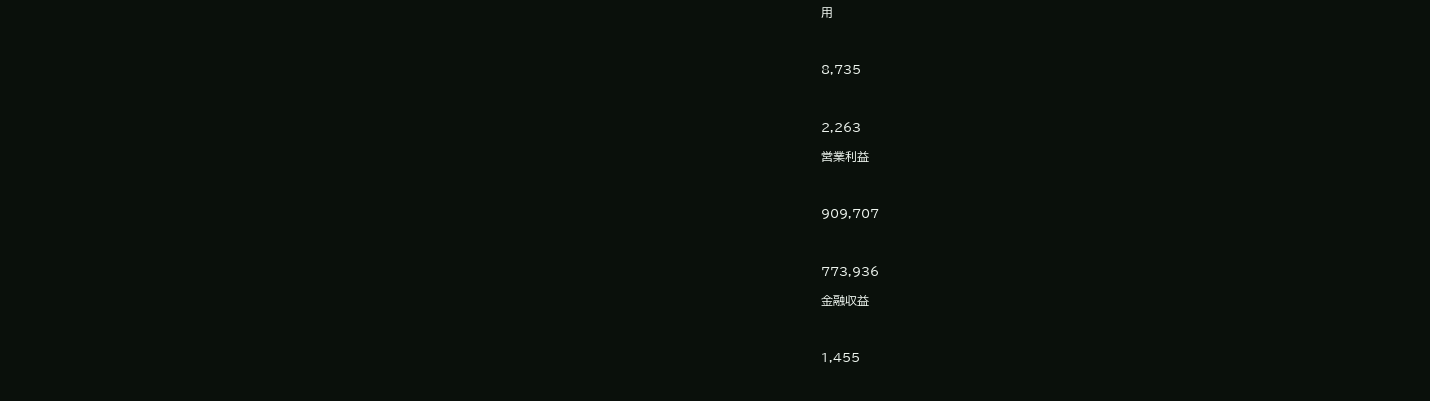用



8,735



2,263

営業利益



909,707



773,936

金融収益



1,455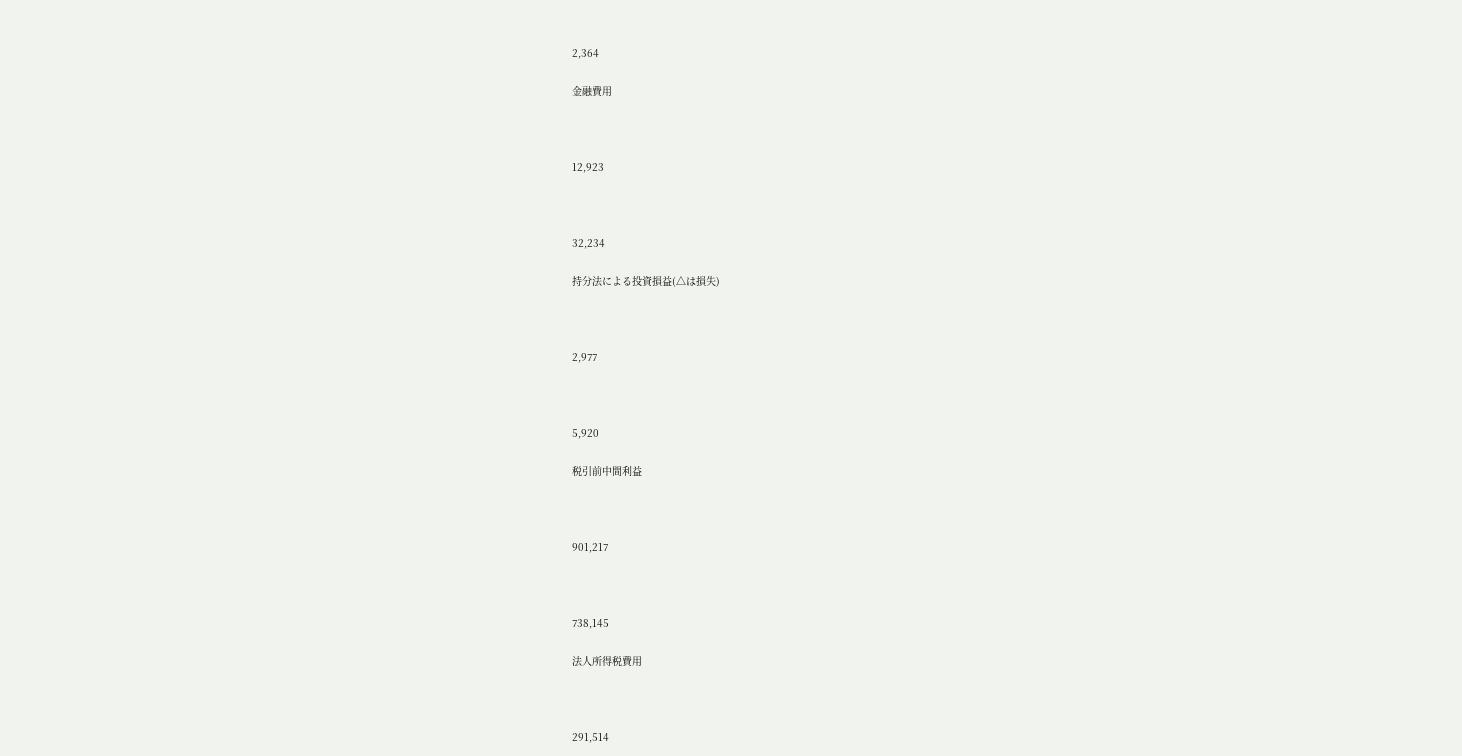2,364

金融費用



12,923



32,234

持分法による投資損益(△は損失)



2,977



5,920

税引前中間利益



901,217



738,145

法人所得税費用



291,514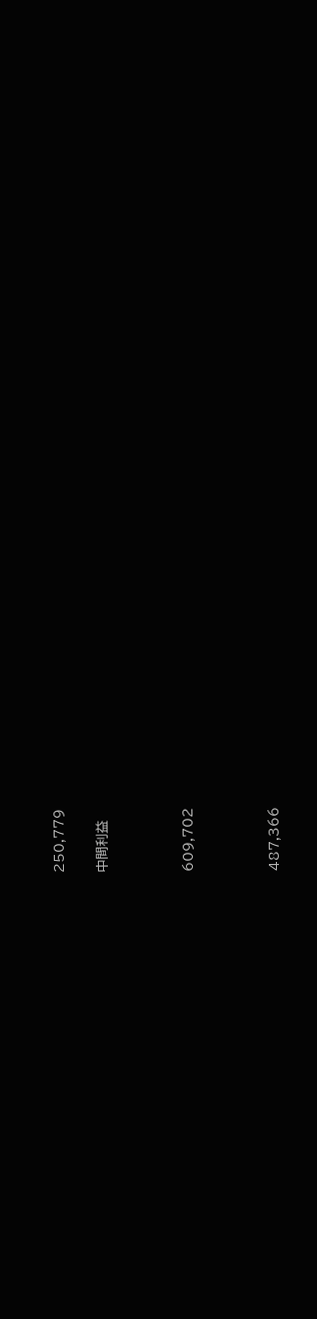250,779

中間利益



609,702



487,366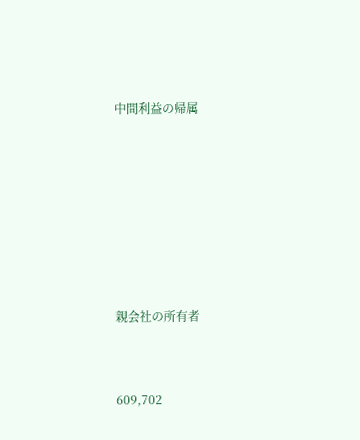中間利益の帰属









親会社の所有者



609,702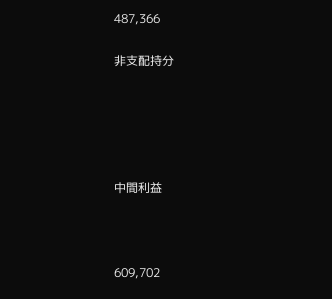487,366

非支配持分





中間利益



609,702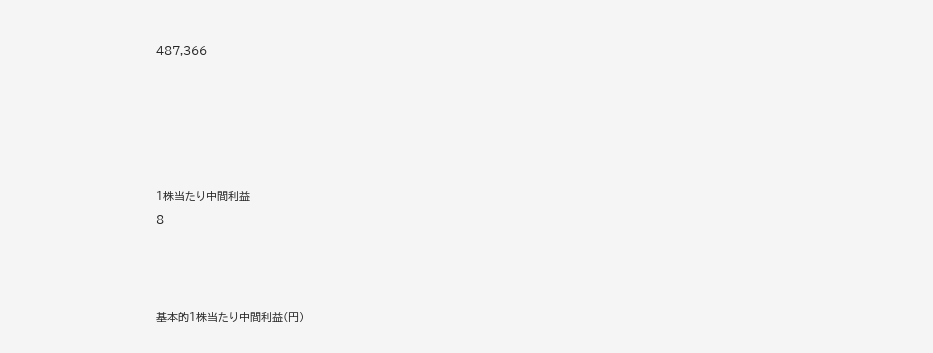487,366











1株当たり中間利益

8







基本的1株当たり中間利益(円)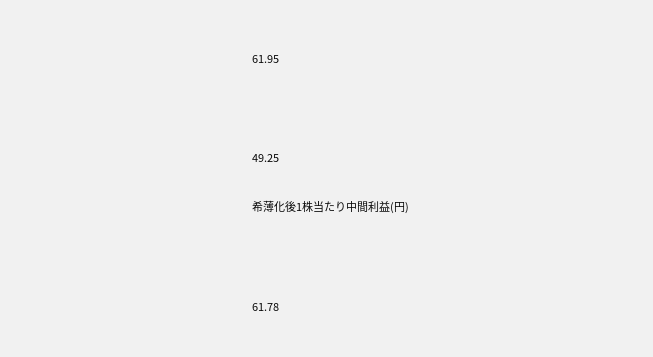61.95



49.25

希薄化後1株当たり中間利益(円)



61.78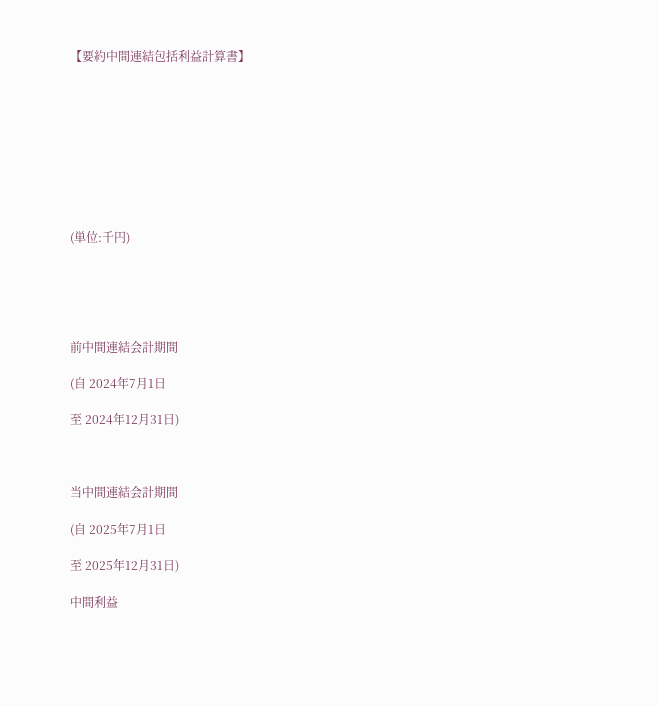【要約中間連結包括利益計算書】









(単位:千円)





前中間連結会計期間

(自 2024年7月1日

至 2024年12月31日)



当中間連結会計期間

(自 2025年7月1日

至 2025年12月31日)

中間利益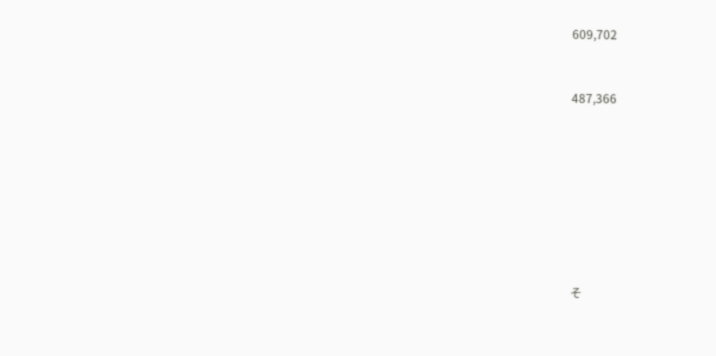609,702



487,366











そ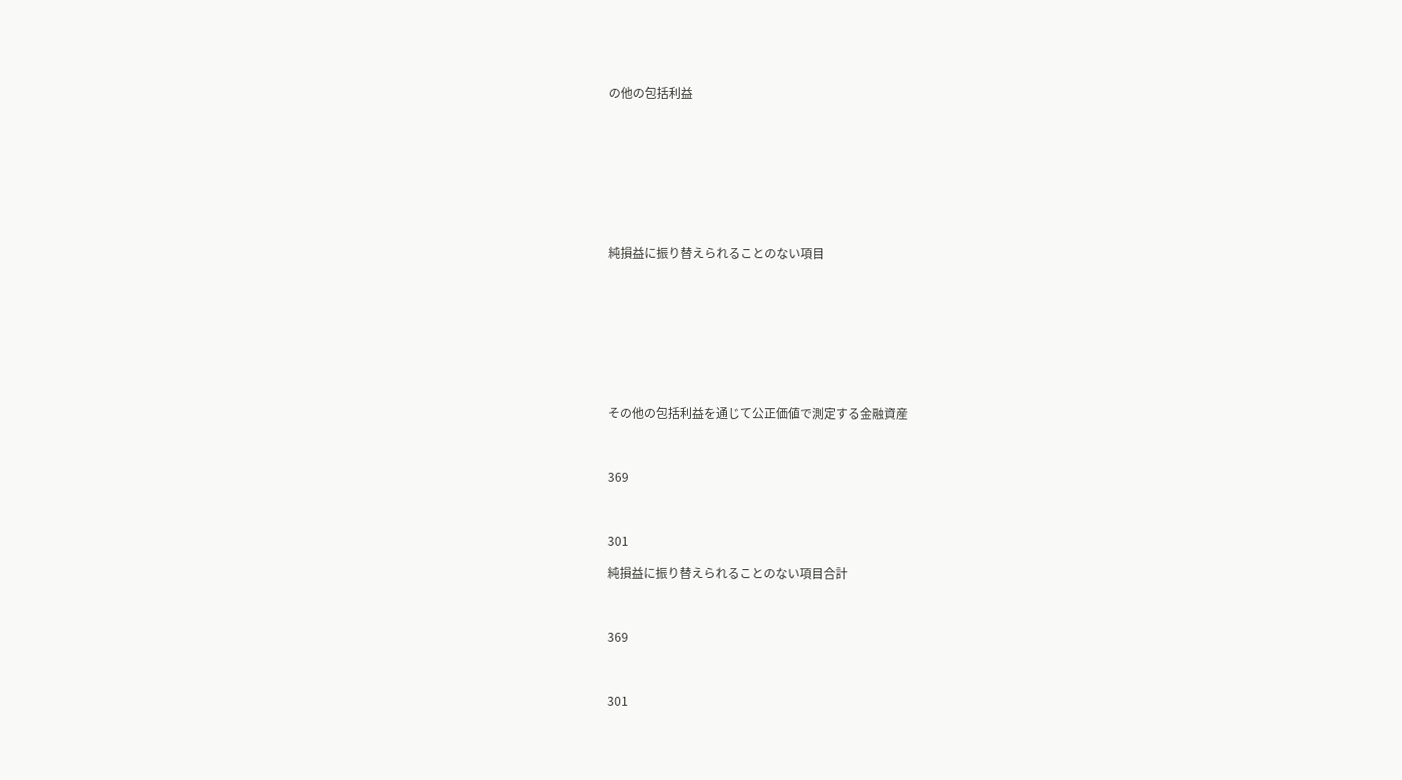の他の包括利益









純損益に振り替えられることのない項目









その他の包括利益を通じて公正価値で測定する金融資産



369



301

純損益に振り替えられることのない項目合計



369



301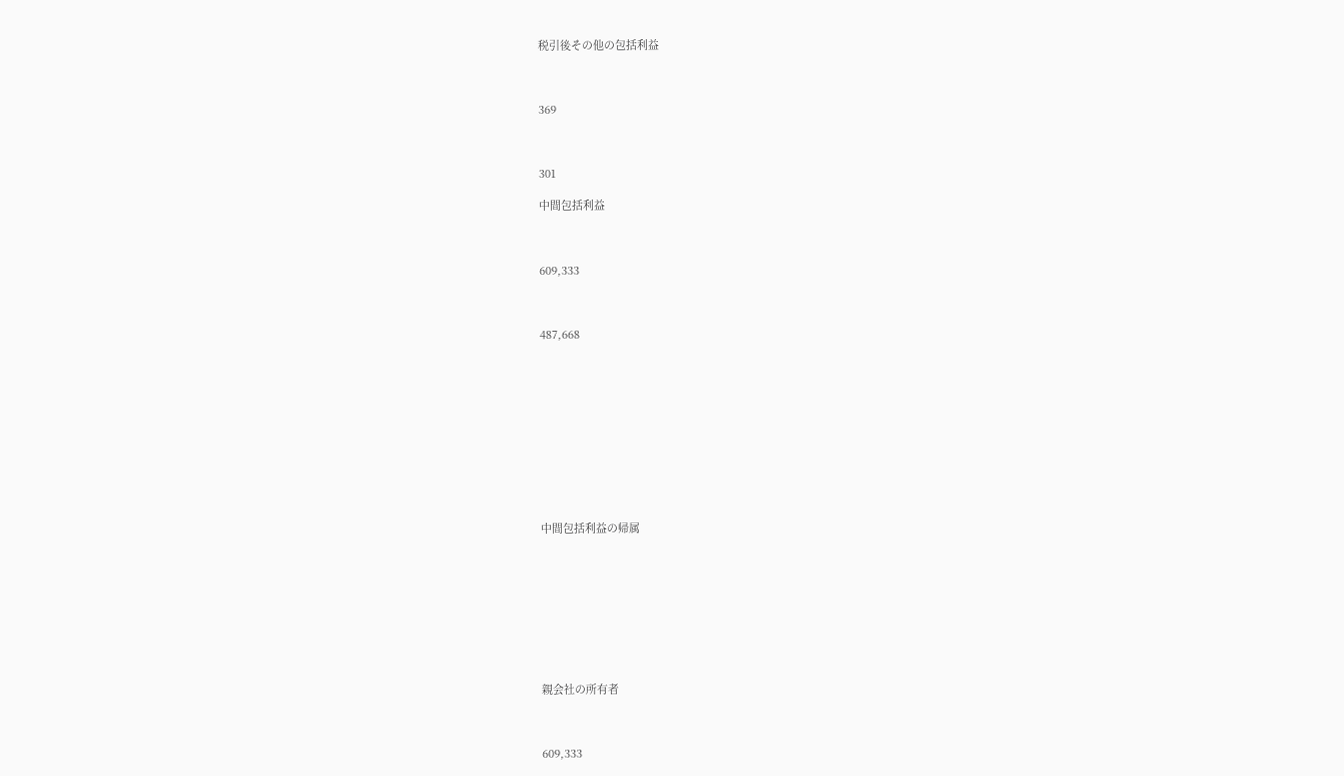税引後その他の包括利益



369



301

中間包括利益



609,333



487,668











中間包括利益の帰属









親会社の所有者



609,333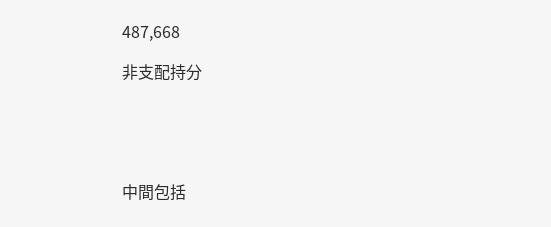487,668

非支配持分





中間包括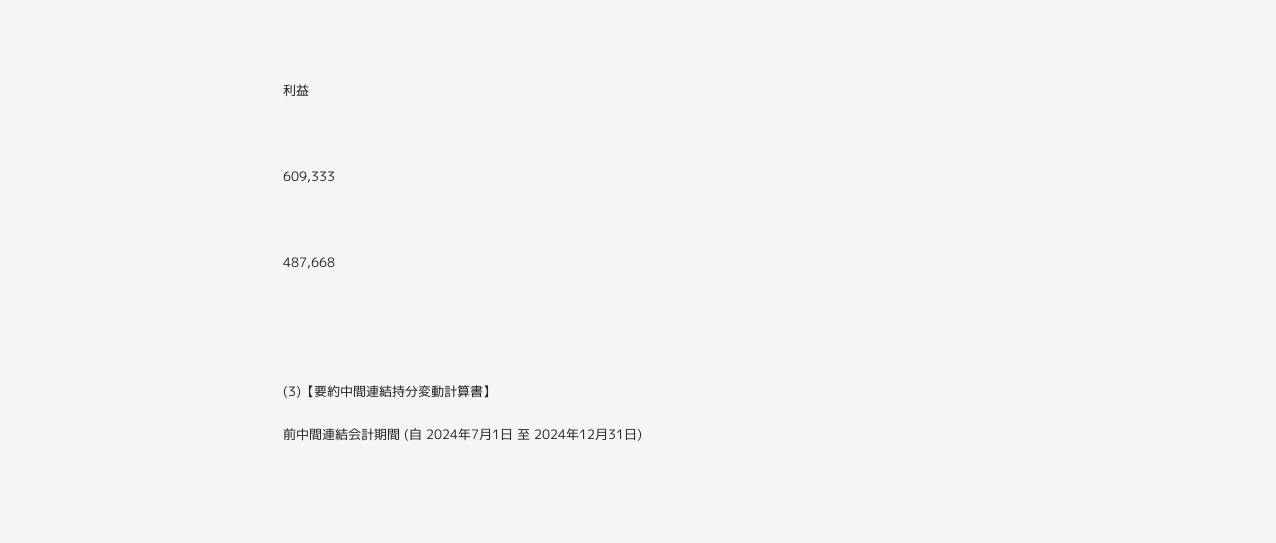利益



609,333



487,668





(3)【要約中間連結持分変動計算書】

前中間連結会計期間 (自 2024年7月1日 至 2024年12月31日)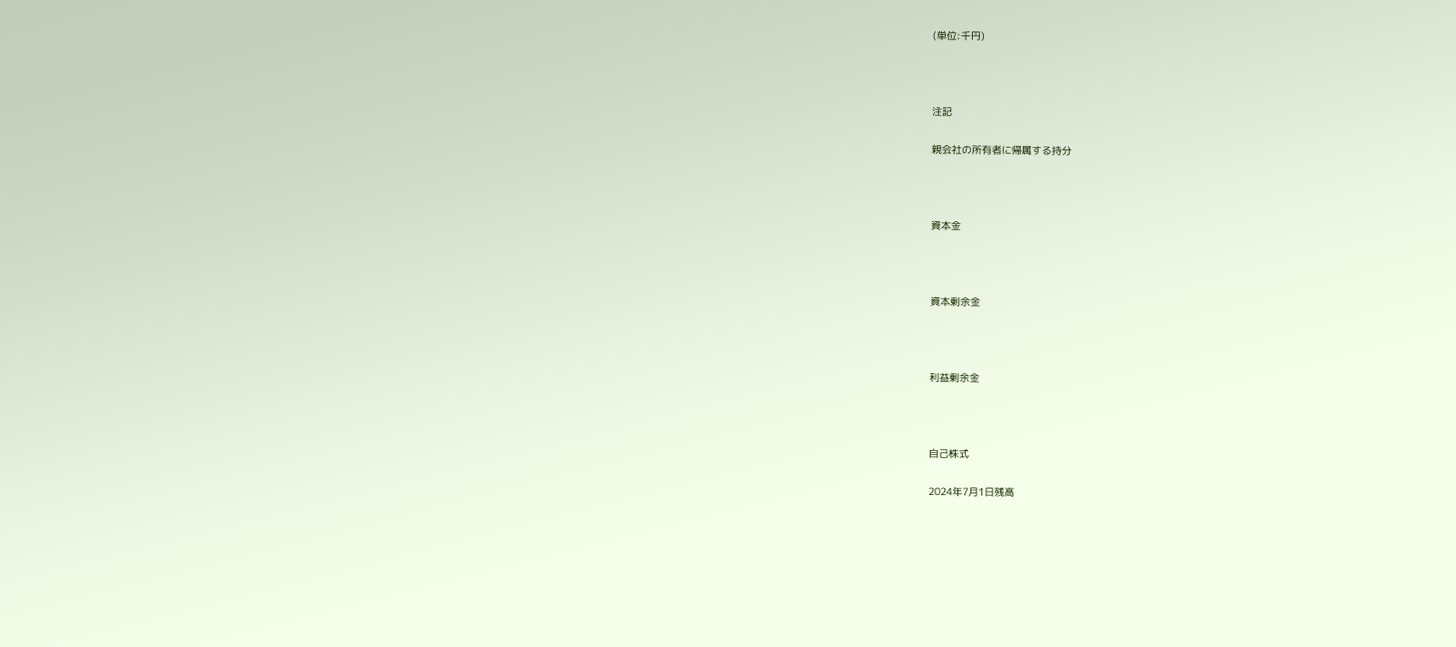(単位:千円)



注記

親会社の所有者に帰属する持分



資本金



資本剰余金



利益剰余金



自己株式

2024年7月1日残高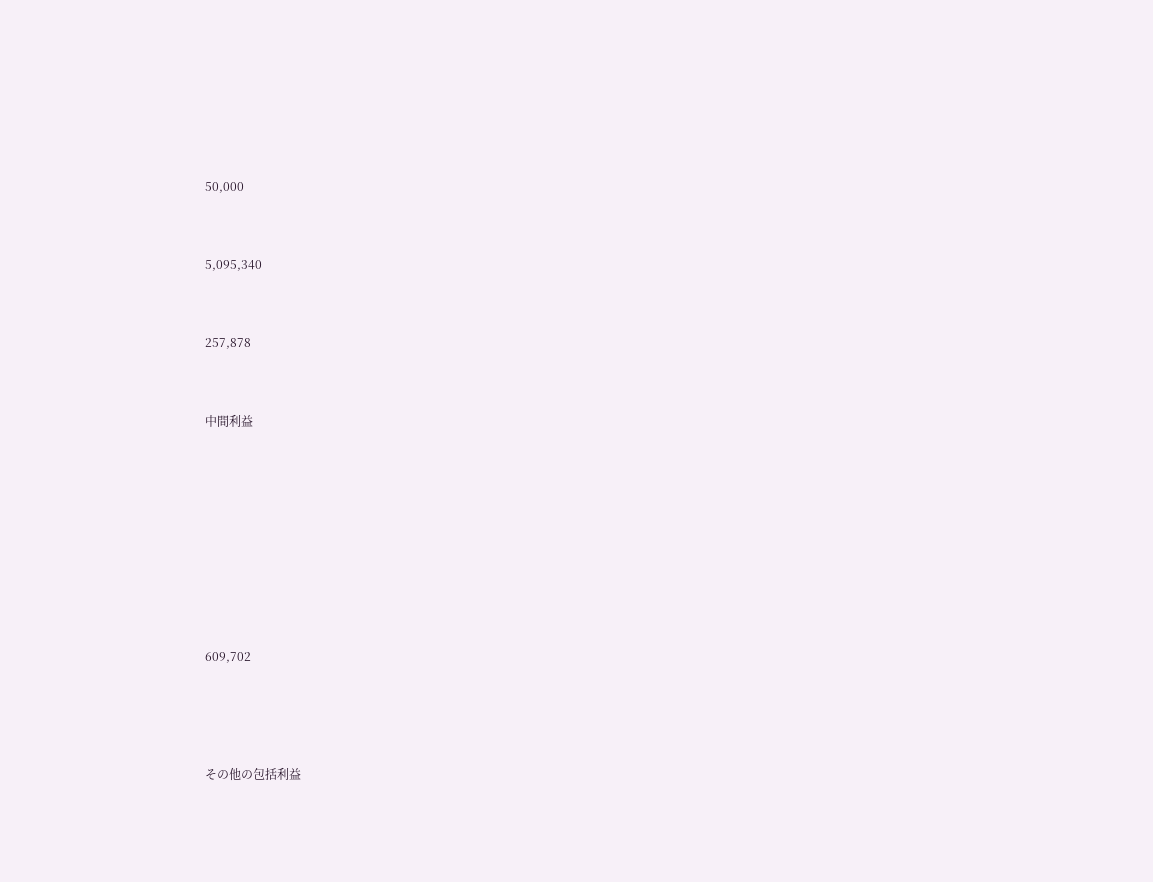50,000



5,095,340



257,878



中間利益











609,702





その他の包括利益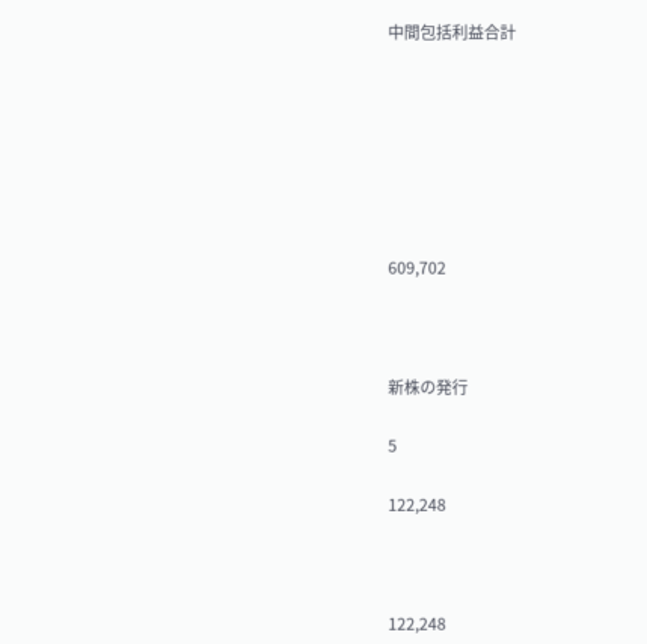中間包括利益合計







609,702



新株の発行

5

122,248



122,248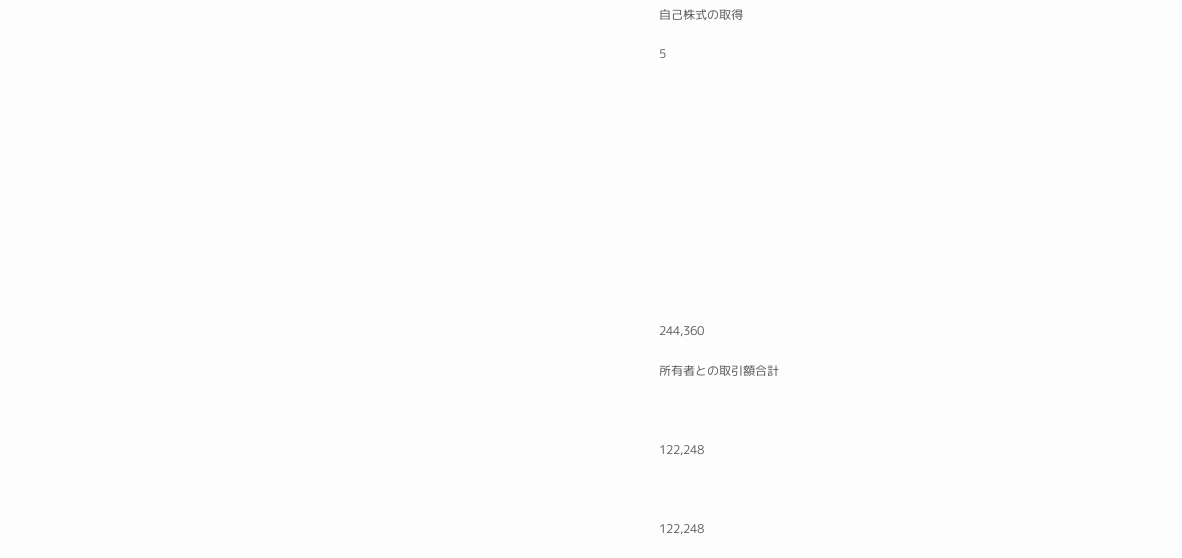自己株式の取得

5













244,360

所有者との取引額合計



122,248



122,248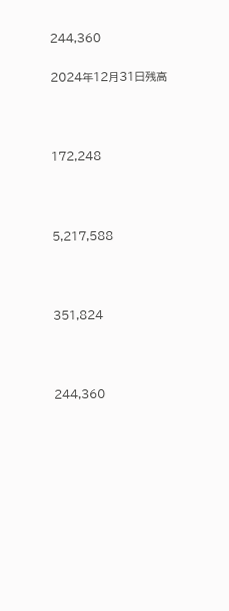244,360

2024年12月31日残高



172,248



5,217,588



351,824



244,360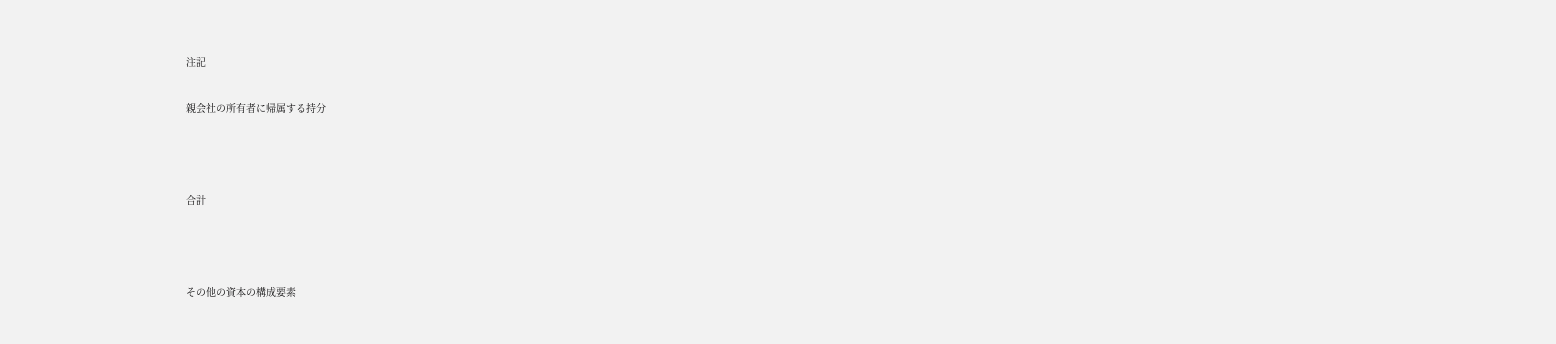注記

親会社の所有者に帰属する持分



合計



その他の資本の構成要素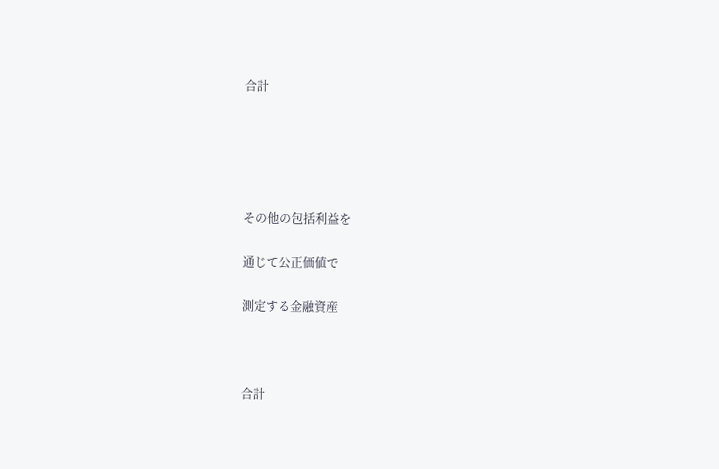合計





その他の包括利益を

通じて公正価値で

測定する金融資産



合計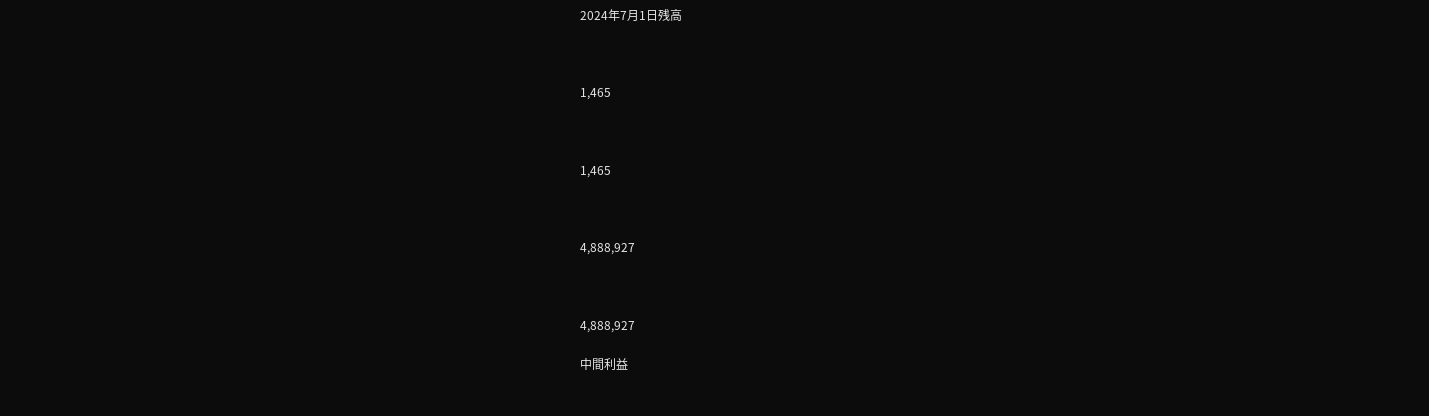2024年7月1日残高



1,465



1,465



4,888,927



4,888,927

中間利益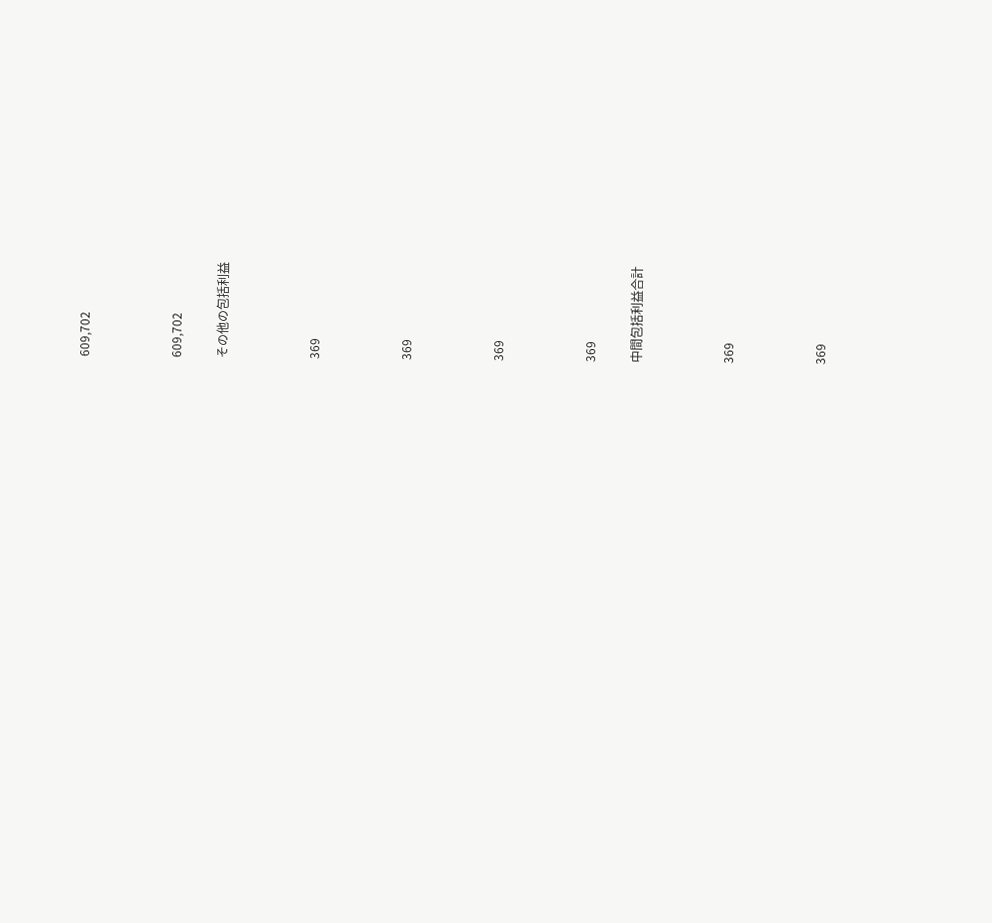609,702



609,702

その他の包括利益



369



369



369



369

中間包括利益合計



369



369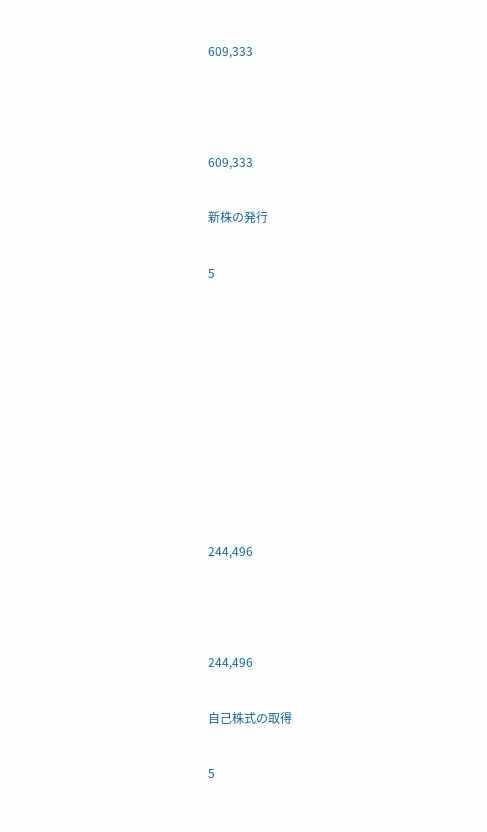609,333



609,333

新株の発行

5









244,496



244,496

自己株式の取得

5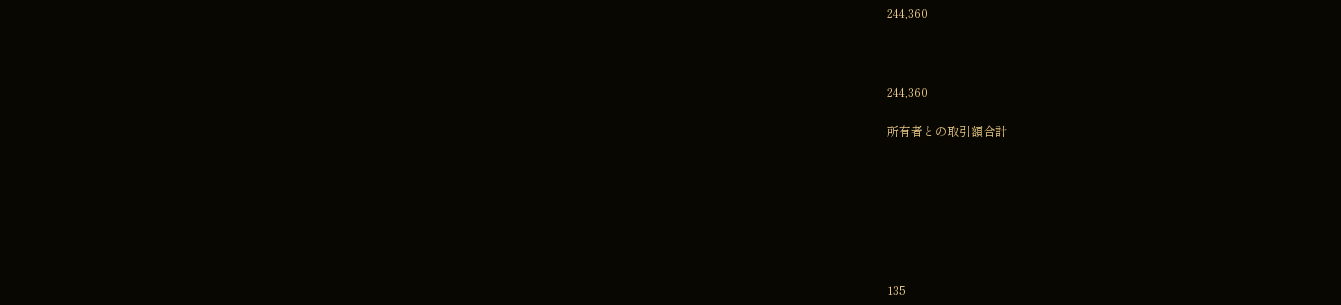244,360



244,360

所有者との取引額合計







135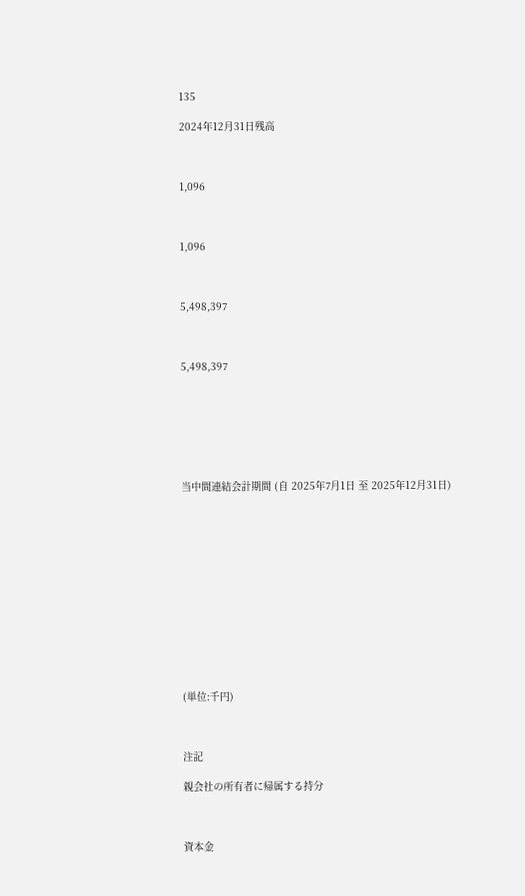135

2024年12月31日残高



1,096



1,096



5,498,397



5,498,397







当中間連結会計期間 (自 2025年7月1日 至 2025年12月31日)













(単位:千円)



注記

親会社の所有者に帰属する持分



資本金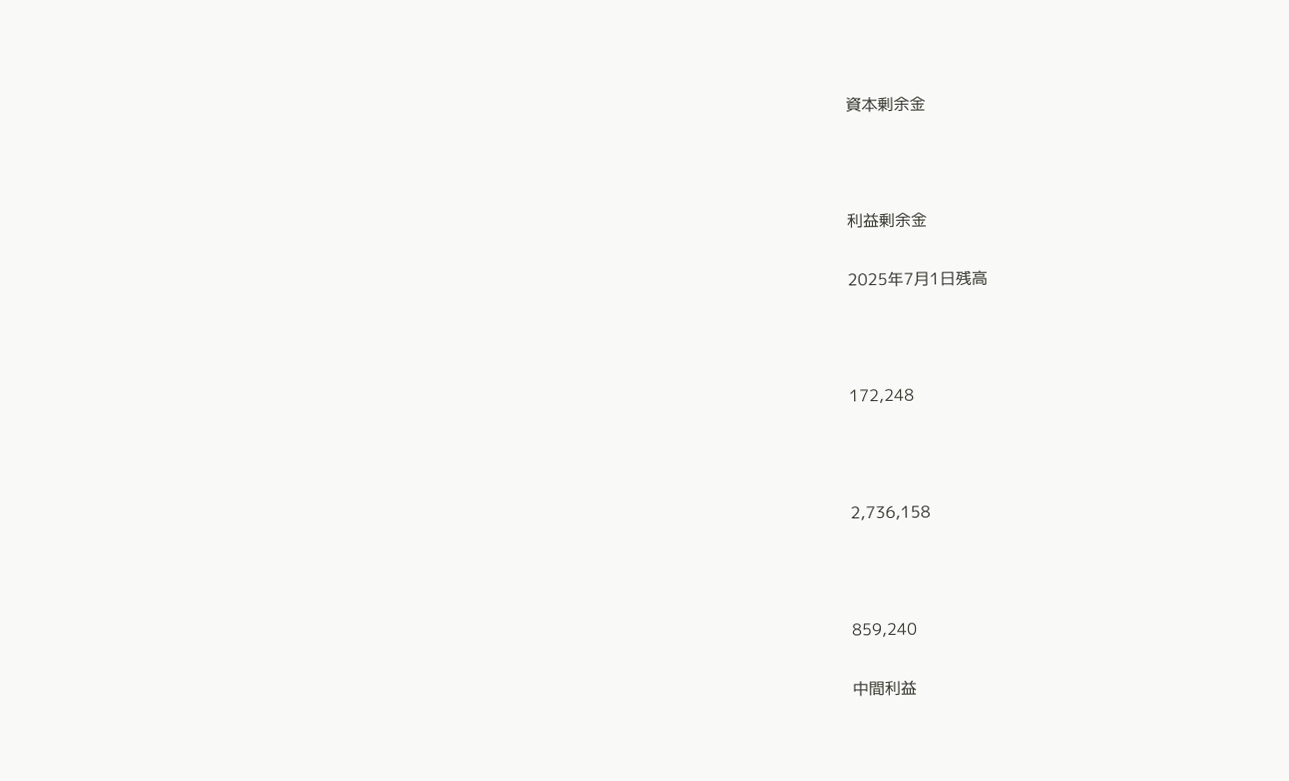資本剰余金



利益剰余金

2025年7月1日残高



172,248



2,736,158



859,240

中間利益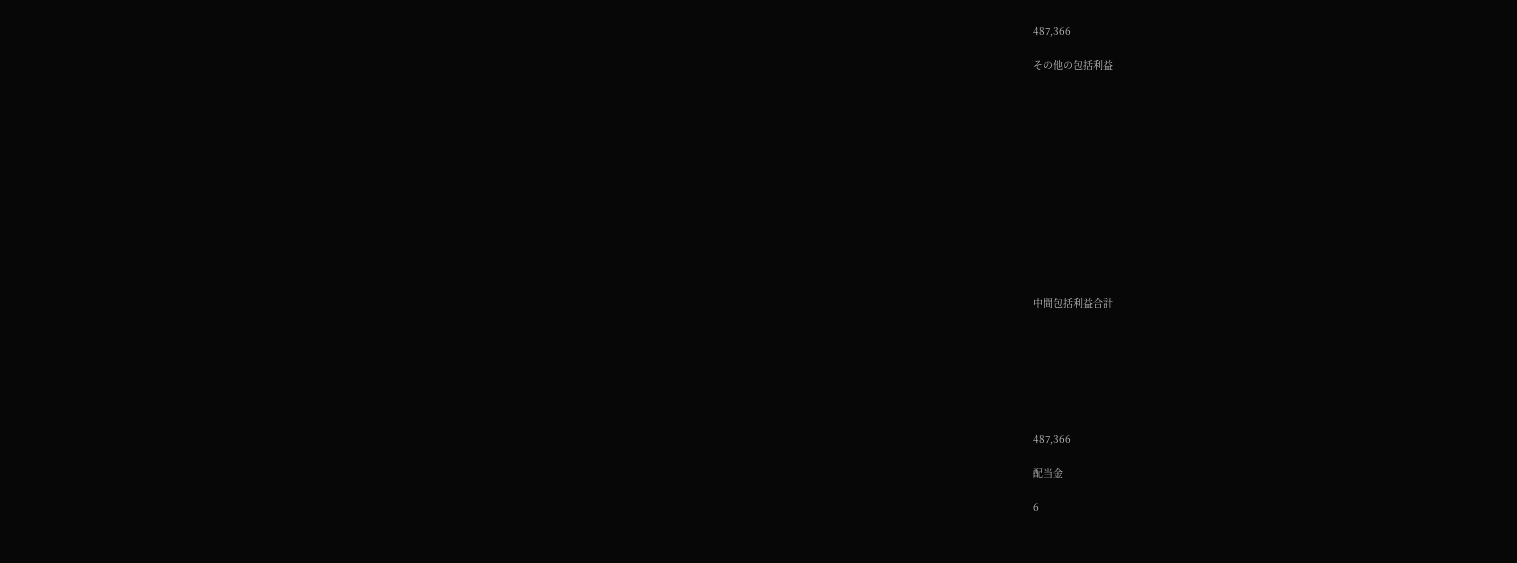487,366

その他の包括利益













中間包括利益合計







487,366

配当金

6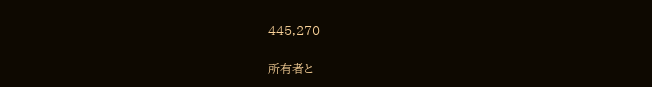445,270

所有者と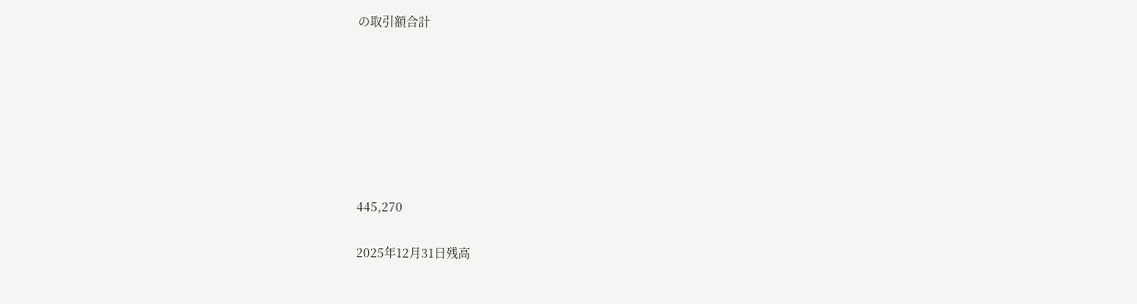の取引額合計







445,270

2025年12月31日残高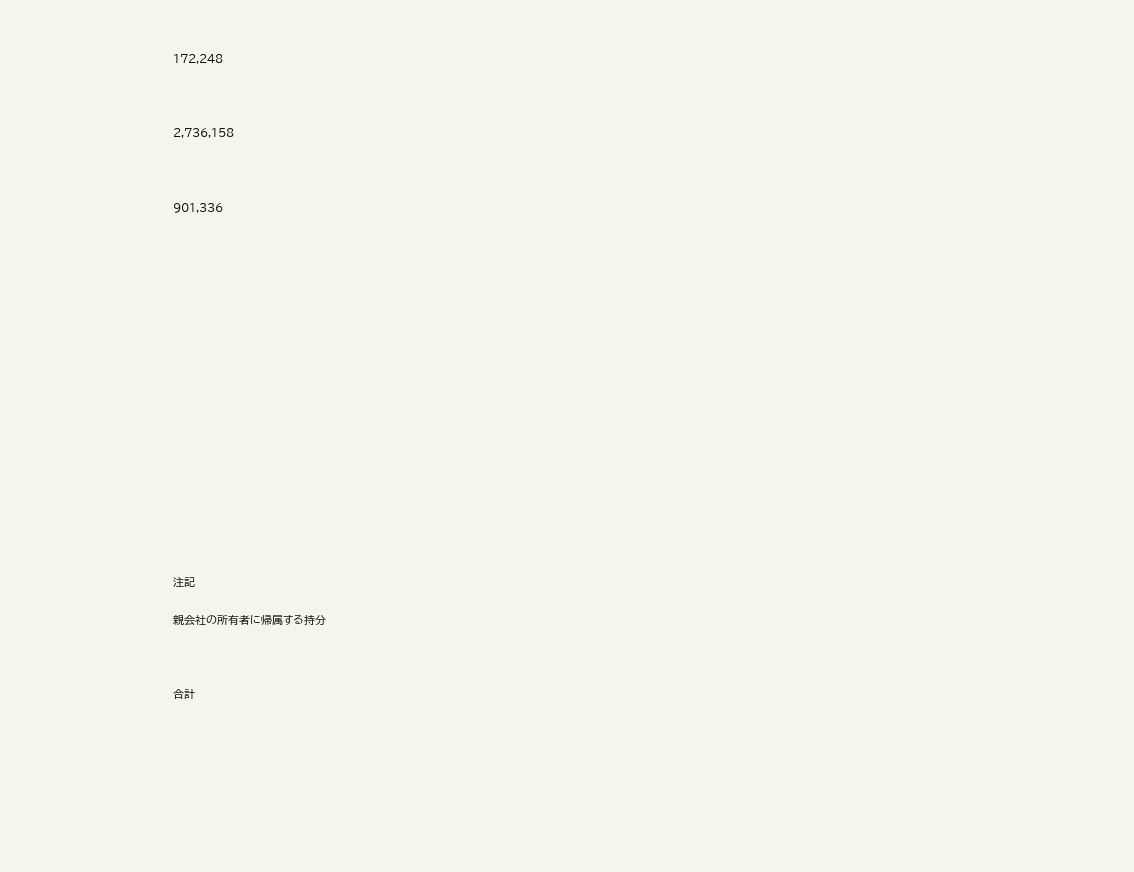172,248



2,736,158



901,336



















注記

親会社の所有者に帰属する持分



合計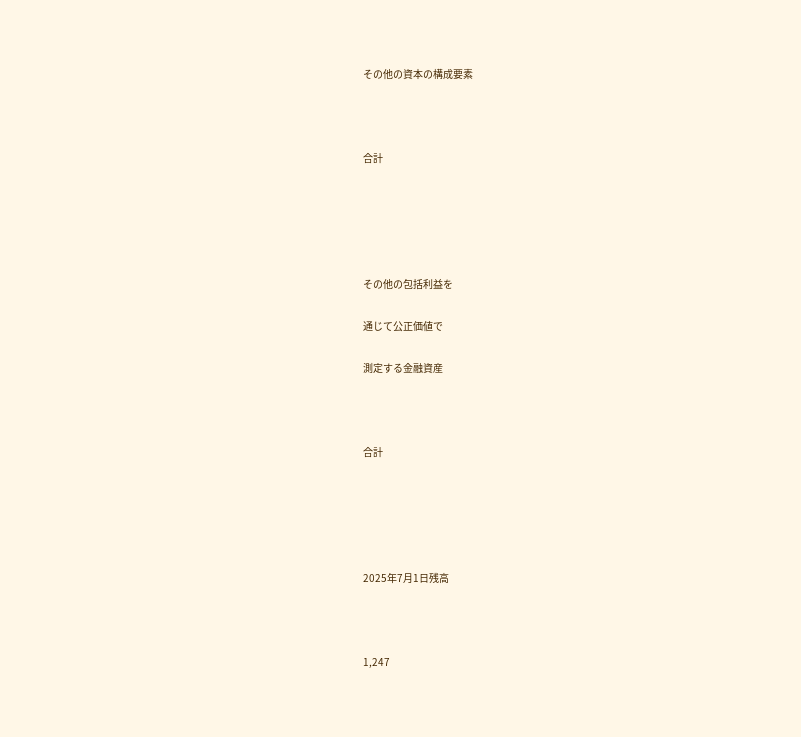その他の資本の構成要素



合計





その他の包括利益を

通じて公正価値で

測定する金融資産



合計





2025年7月1日残高



1,247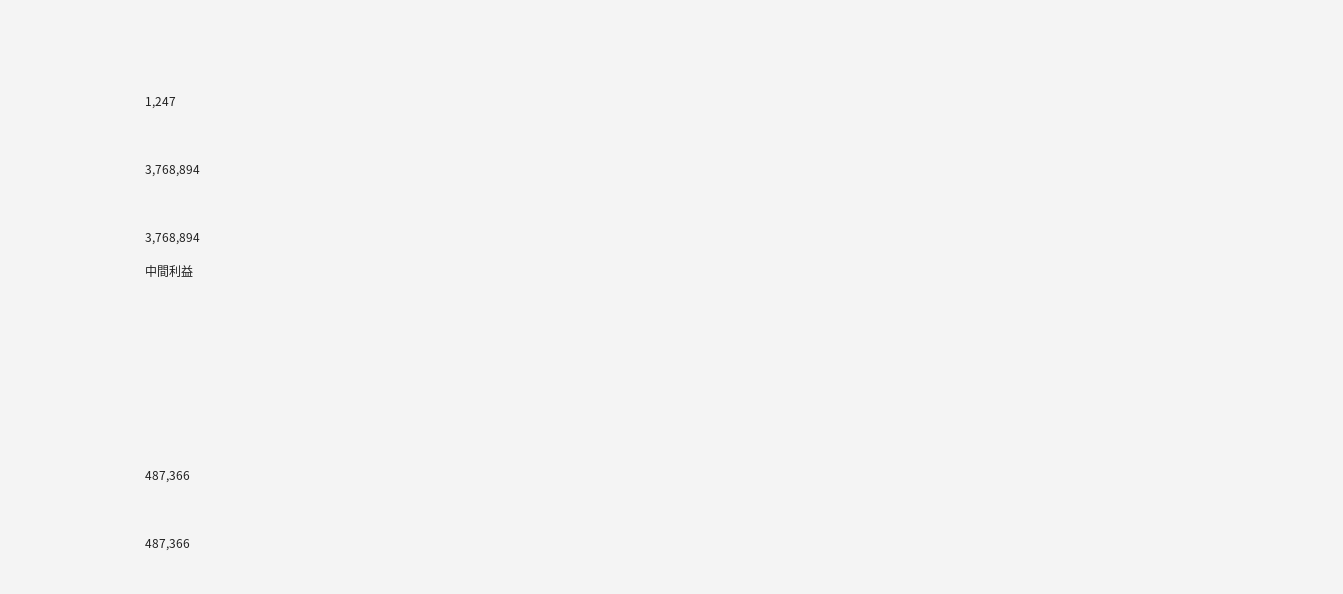1,247



3,768,894



3,768,894

中間利益











487,366



487,366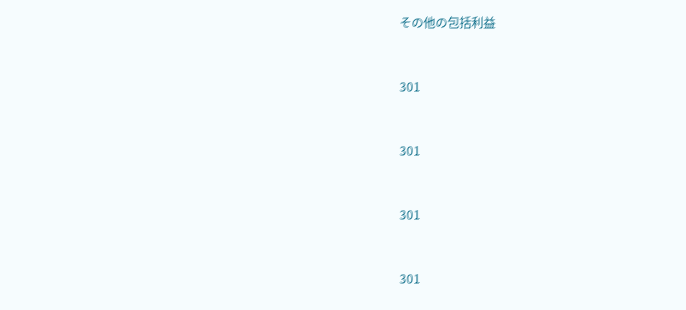その他の包括利益



301



301



301



301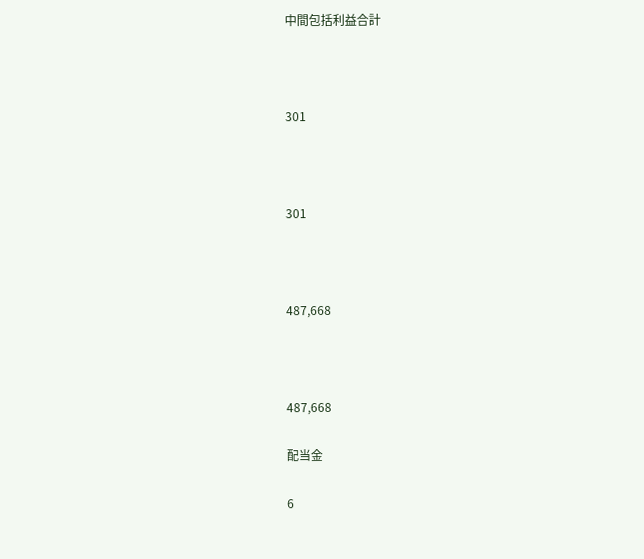中間包括利益合計



301



301



487,668



487,668

配当金

6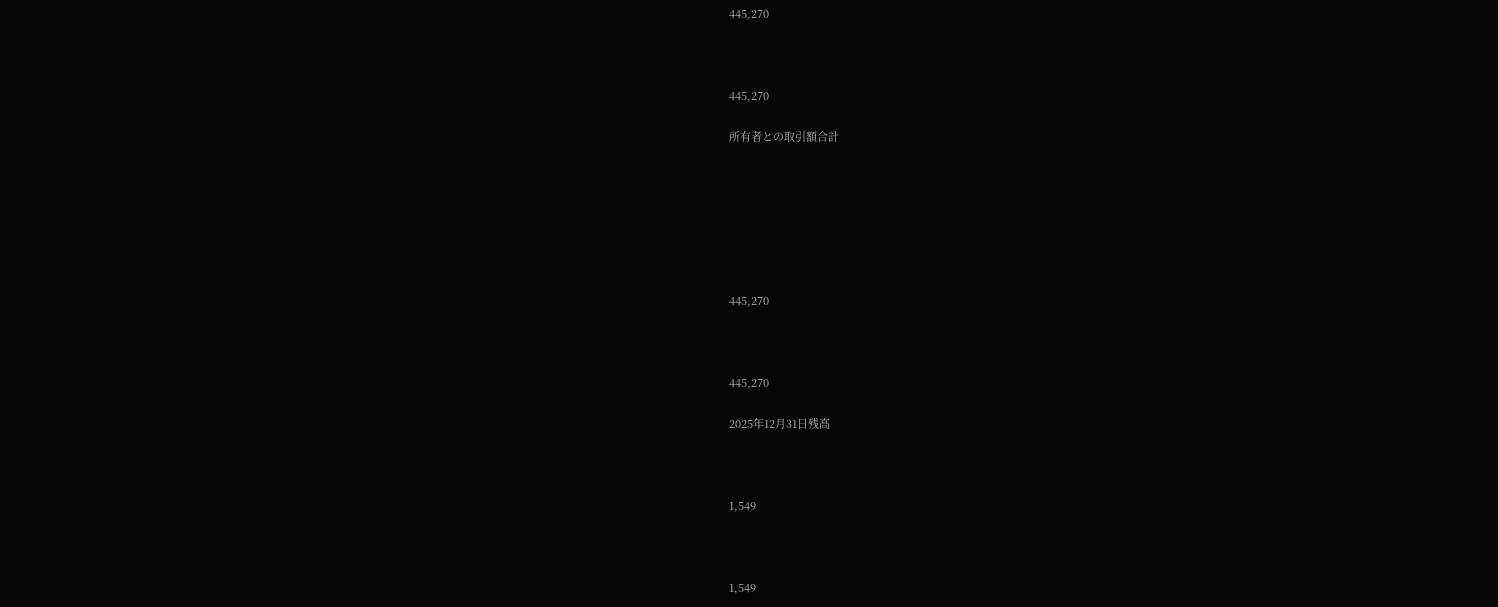445,270



445,270

所有者との取引額合計







445,270



445,270

2025年12月31日残高



1,549



1,549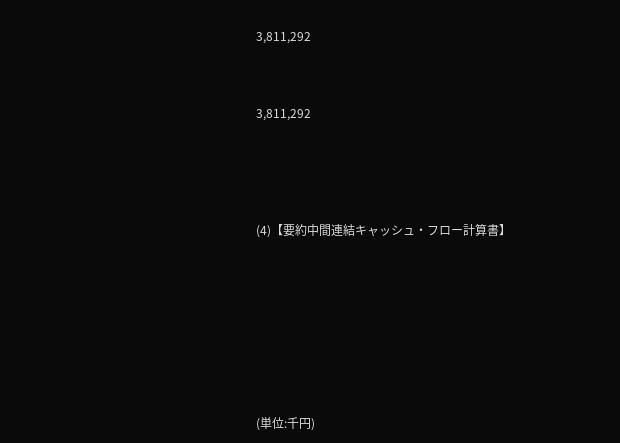3,811,292



3,811,292





(4)【要約中間連結キャッシュ・フロー計算書】









(単位:千円)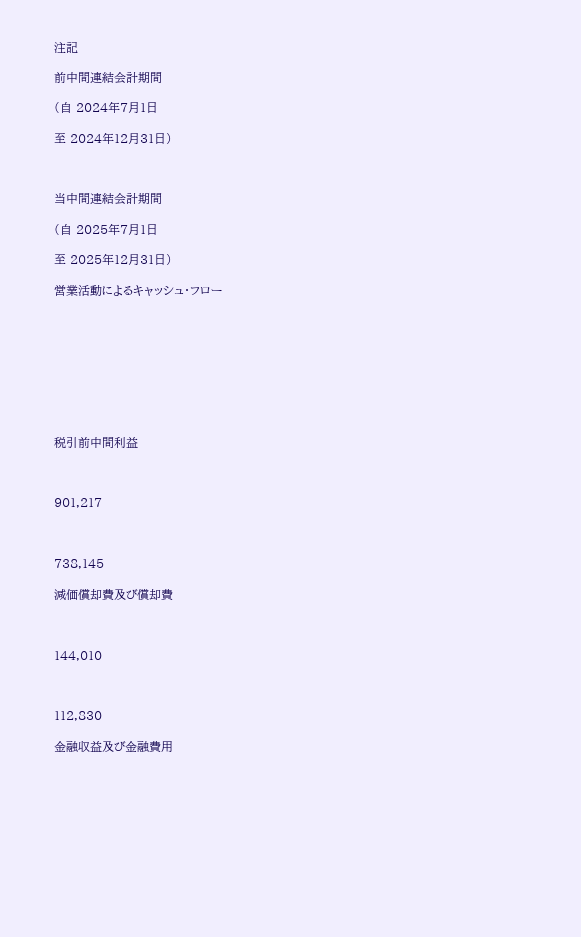注記

前中間連結会計期間

(自 2024年7月1日

至 2024年12月31日)



当中間連結会計期間

(自 2025年7月1日

至 2025年12月31日)

営業活動によるキャッシュ・フロー









税引前中間利益



901,217



738,145

減価償却費及び償却費



144,010



112,830

金融収益及び金融費用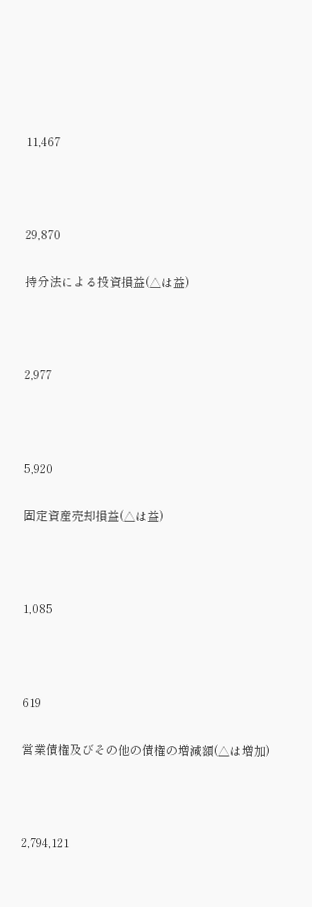11,467



29,870

持分法による投資損益(△は益)



2,977



5,920

固定資産売却損益(△は益)



1,085



619

営業債権及びその他の債権の増減額(△は増加)



2,794,121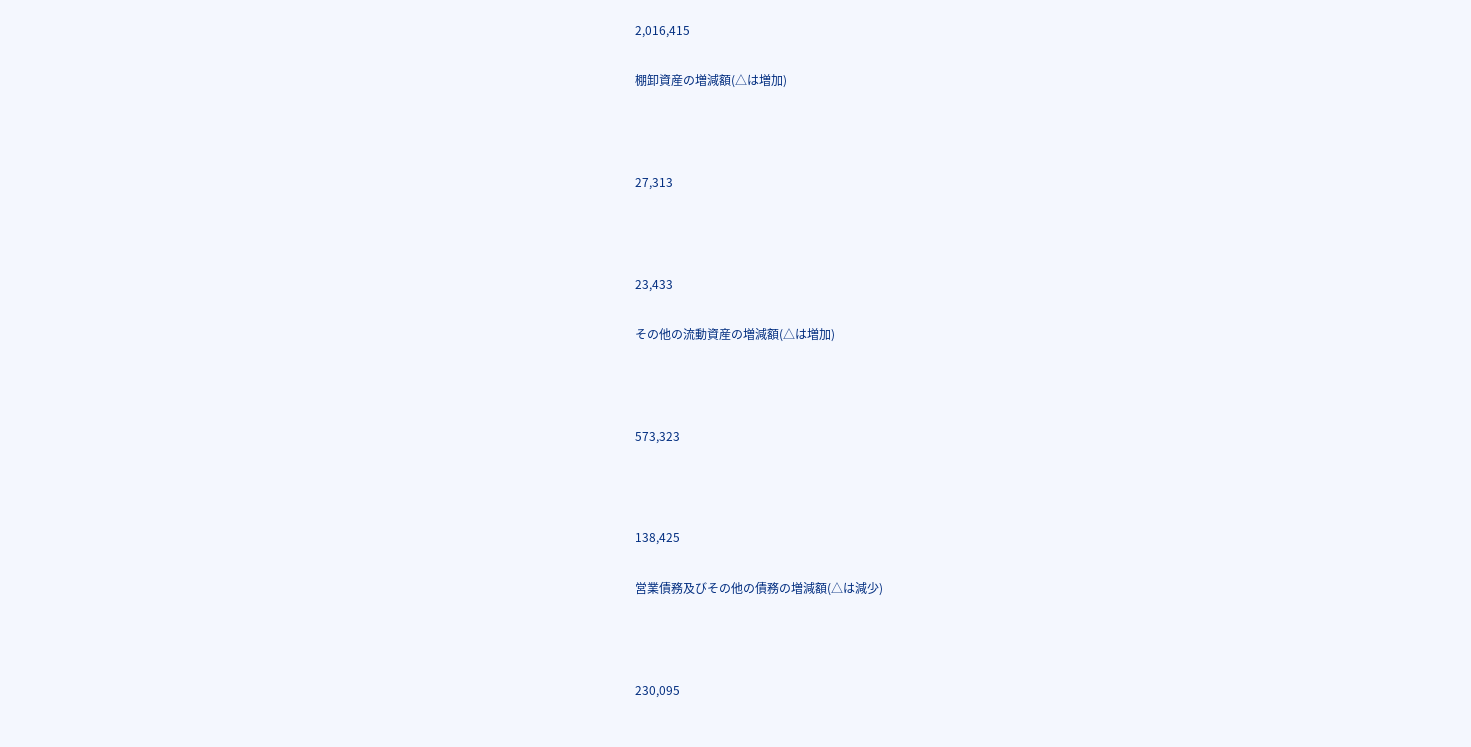2,016,415

棚卸資産の増減額(△は増加)



27,313



23,433

その他の流動資産の増減額(△は増加)



573,323



138,425

営業債務及びその他の債務の増減額(△は減少)



230,095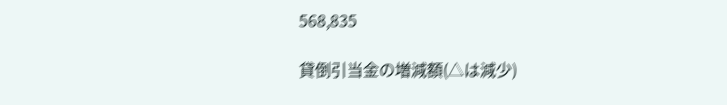568,835

貸倒引当金の増減額(△は減少)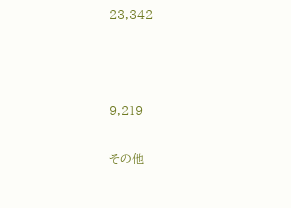23,342



9,219

その他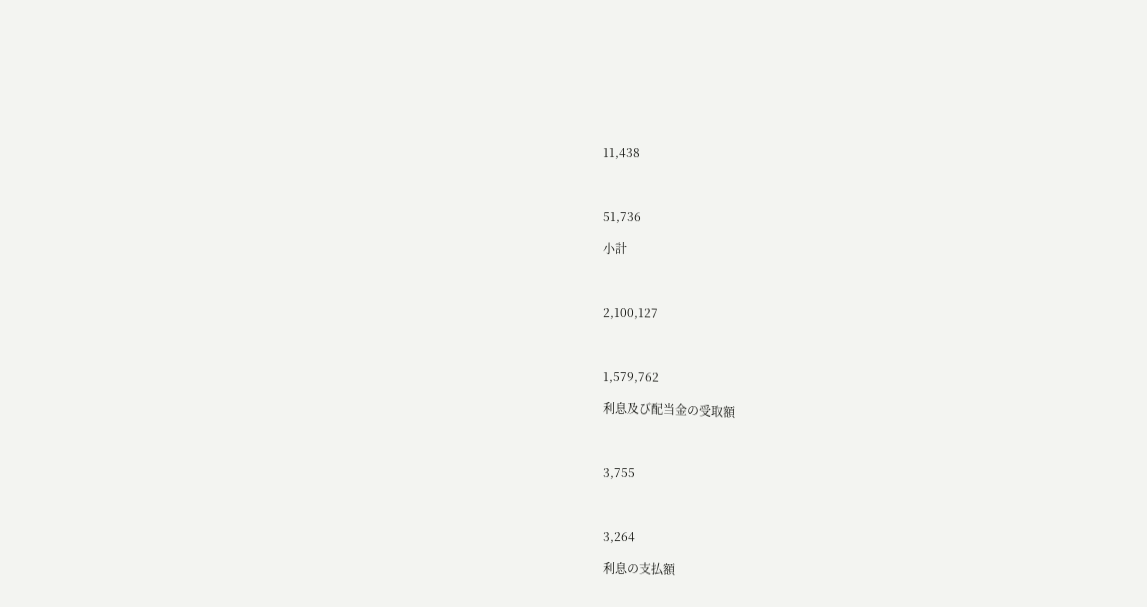11,438



51,736

小計



2,100,127



1,579,762

利息及び配当金の受取額



3,755



3,264

利息の支払額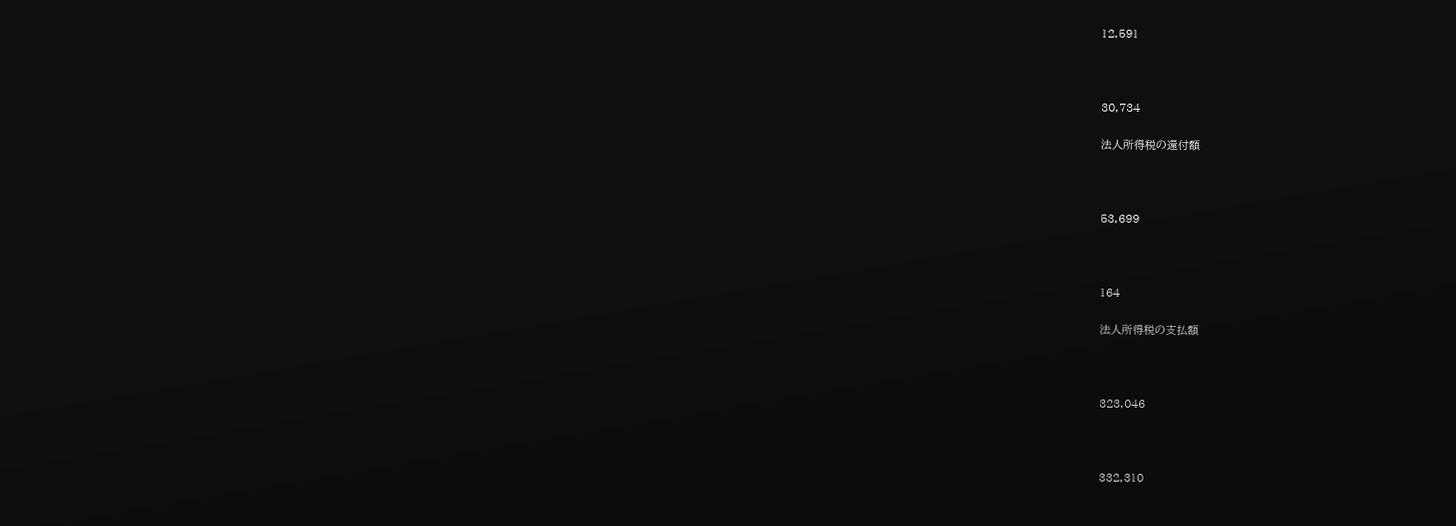12,591



30,734

法人所得税の還付額



53,699



164

法人所得税の支払額



323,046



332,310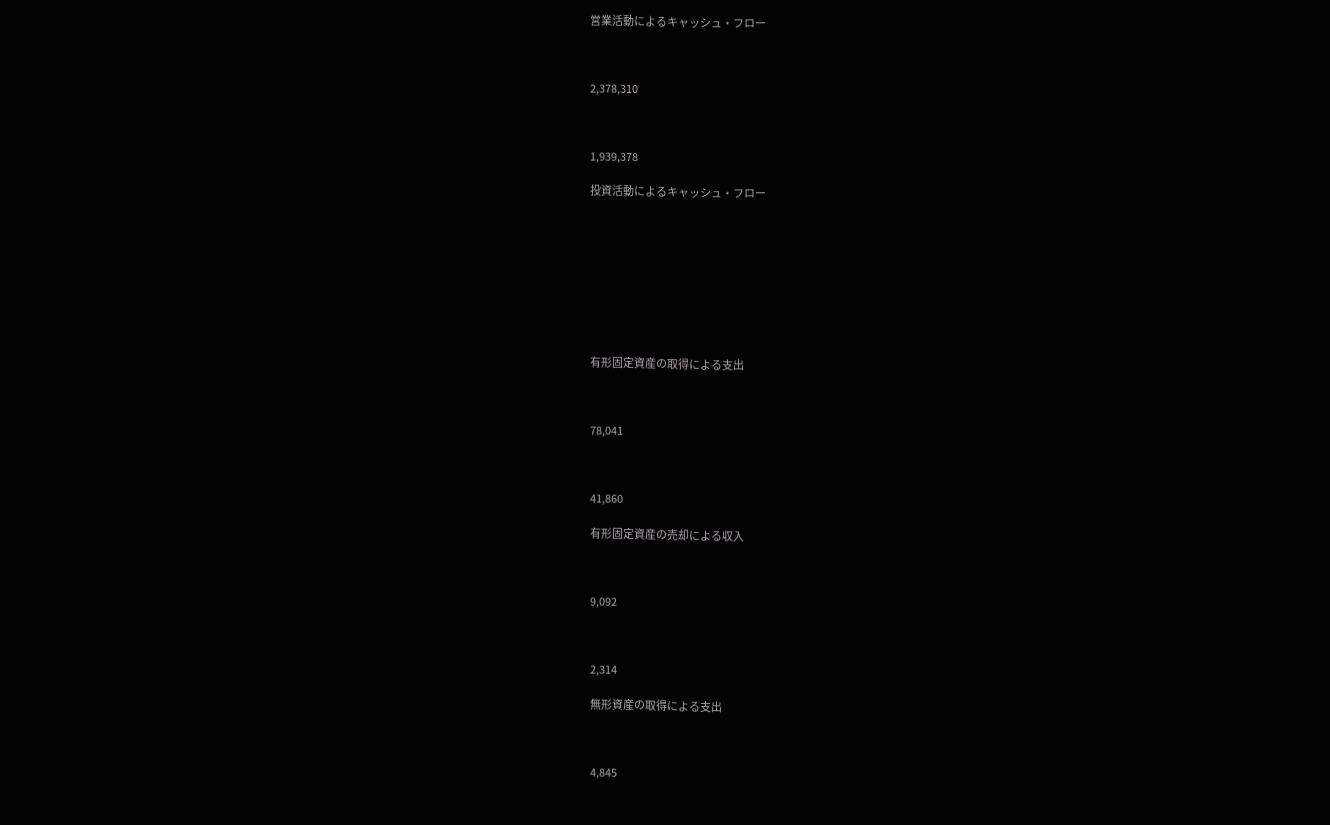営業活動によるキャッシュ・フロー



2,378,310



1,939,378

投資活動によるキャッシュ・フロー









有形固定資産の取得による支出



78,041



41,860

有形固定資産の売却による収入



9,092



2,314

無形資産の取得による支出



4,845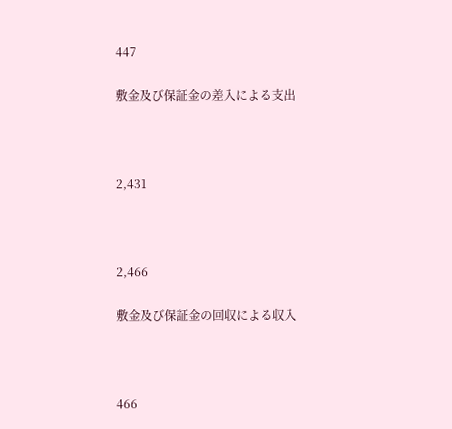447

敷金及び保証金の差入による支出



2,431



2,466

敷金及び保証金の回収による収入



466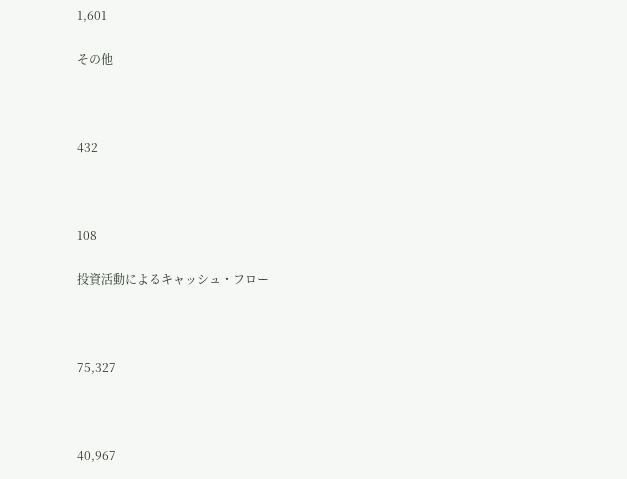1,601

その他



432



108

投資活動によるキャッシュ・フロー



75,327



40,967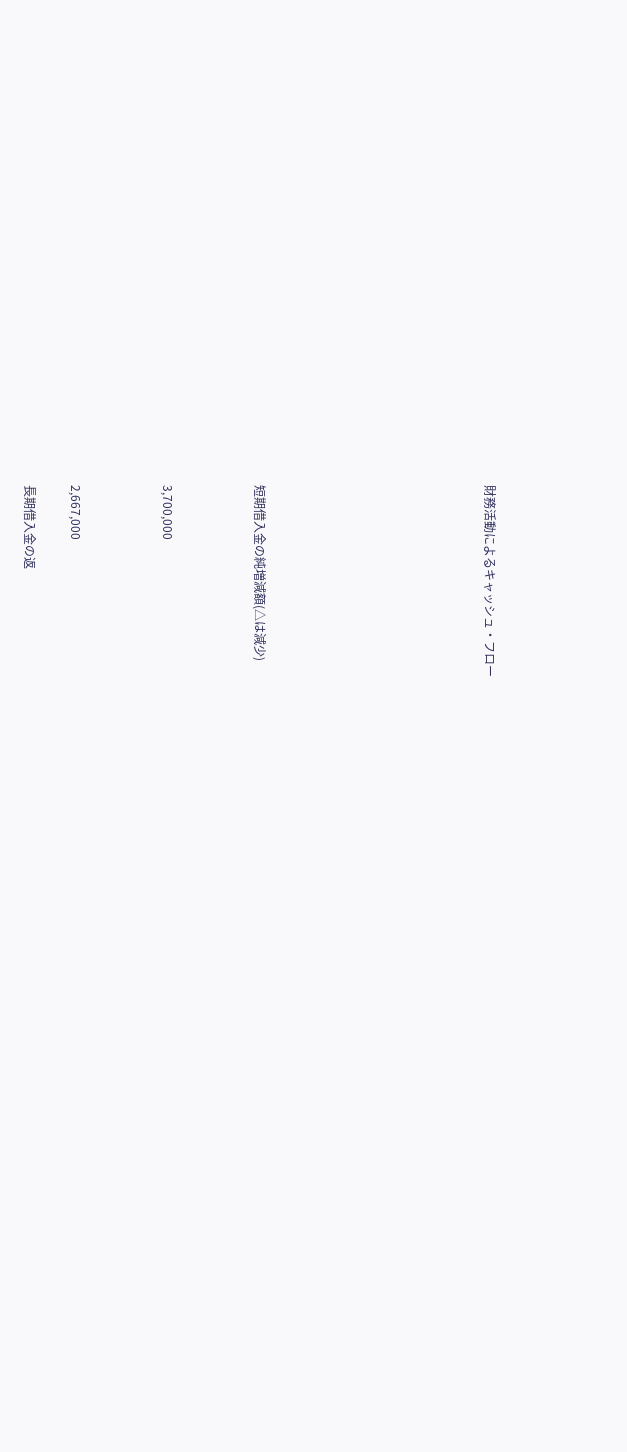財務活動によるキャッシュ・フロー









短期借入金の純増減額(△は減少)



3,700,000



2,667,000

長期借入金の返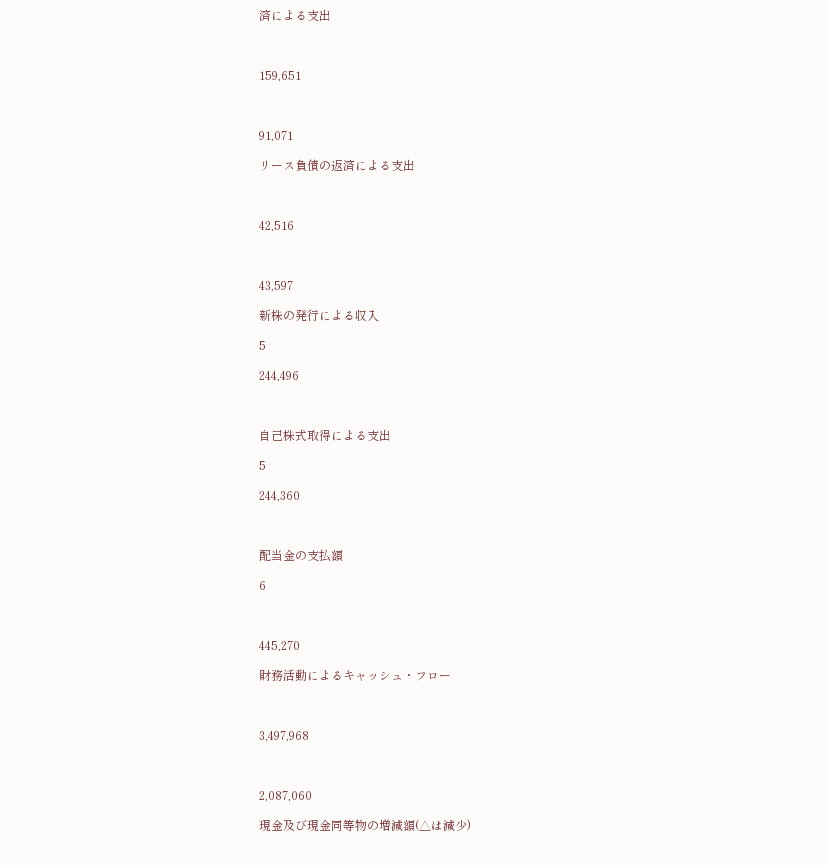済による支出



159,651



91,071

リース負債の返済による支出



42,516



43,597

新株の発行による収入

5

244,496



自己株式取得による支出

5

244,360



配当金の支払額

6



445,270

財務活動によるキャッシュ・フロー



3,497,968



2,087,060

現金及び現金同等物の増減額(△は減少)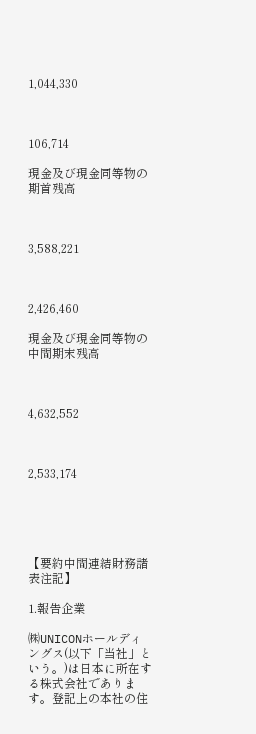1,044,330



106,714

現金及び現金同等物の期首残高



3,588,221



2,426,460

現金及び現金同等物の中間期末残高



4,632,552



2,533,174





【要約中間連結財務諸表注記】

1.報告企業

㈱UNICONホールディングス(以下「当社」という。)は日本に所在する株式会社であります。登記上の本社の住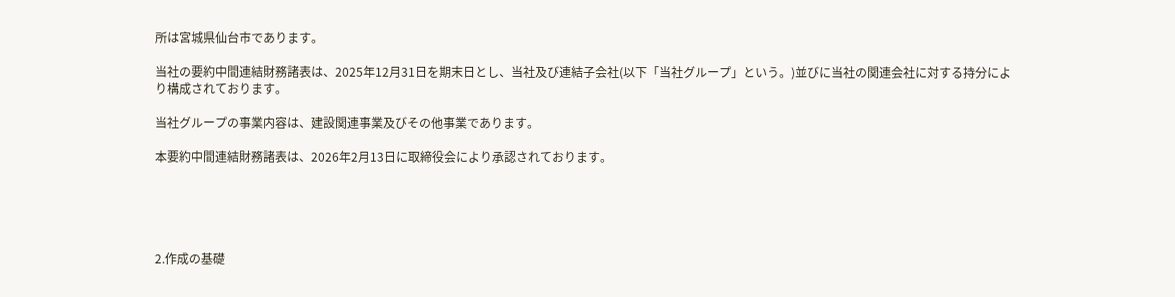所は宮城県仙台市であります。

当社の要約中間連結財務諸表は、2025年12月31日を期末日とし、当社及び連結子会社(以下「当社グループ」という。)並びに当社の関連会社に対する持分により構成されております。

当社グループの事業内容は、建設関連事業及びその他事業であります。

本要約中間連結財務諸表は、2026年2月13日に取締役会により承認されております。





2.作成の基礎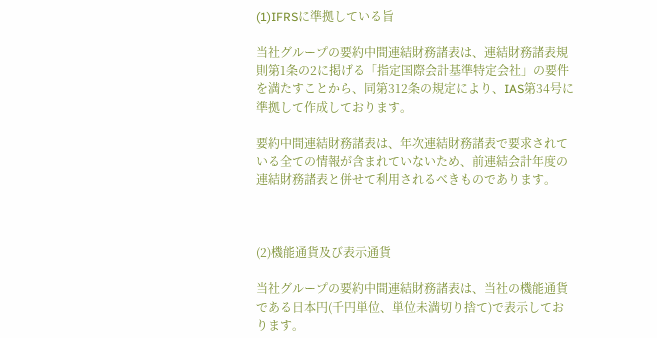(1)IFRSに準拠している旨

当社グループの要約中間連結財務諸表は、連結財務諸表規則第1条の2に掲げる「指定国際会計基準特定会社」の要件を満たすことから、同第312条の規定により、IAS第34号に準拠して作成しております。

要約中間連結財務諸表は、年次連結財務諸表で要求されている全ての情報が含まれていないため、前連結会計年度の連結財務諸表と併せて利用されるべきものであります。



(2)機能通貨及び表示通貨

当社グループの要約中間連結財務諸表は、当社の機能通貨である日本円(千円単位、単位未満切り捨て)で表示しております。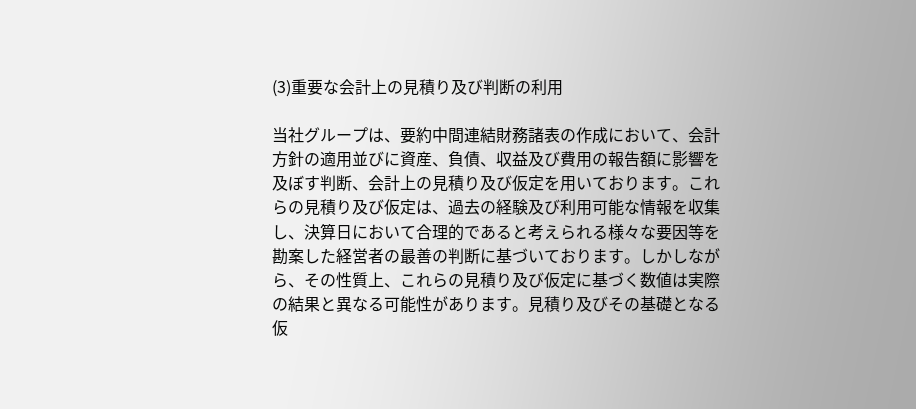(3)重要な会計上の見積り及び判断の利用

当社グループは、要約中間連結財務諸表の作成において、会計方針の適用並びに資産、負債、収益及び費用の報告額に影響を及ぼす判断、会計上の見積り及び仮定を用いております。これらの見積り及び仮定は、過去の経験及び利用可能な情報を収集し、決算日において合理的であると考えられる様々な要因等を勘案した経営者の最善の判断に基づいております。しかしながら、その性質上、これらの見積り及び仮定に基づく数値は実際の結果と異なる可能性があります。見積り及びその基礎となる仮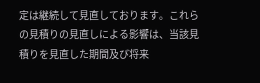定は継続して見直しております。これらの見積りの見直しによる影響は、当該見積りを見直した期間及び将来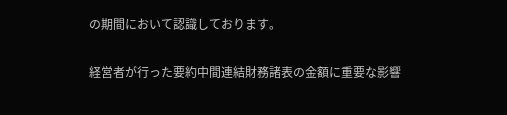の期間において認識しております。

経営者が行った要約中間連結財務諸表の金額に重要な影響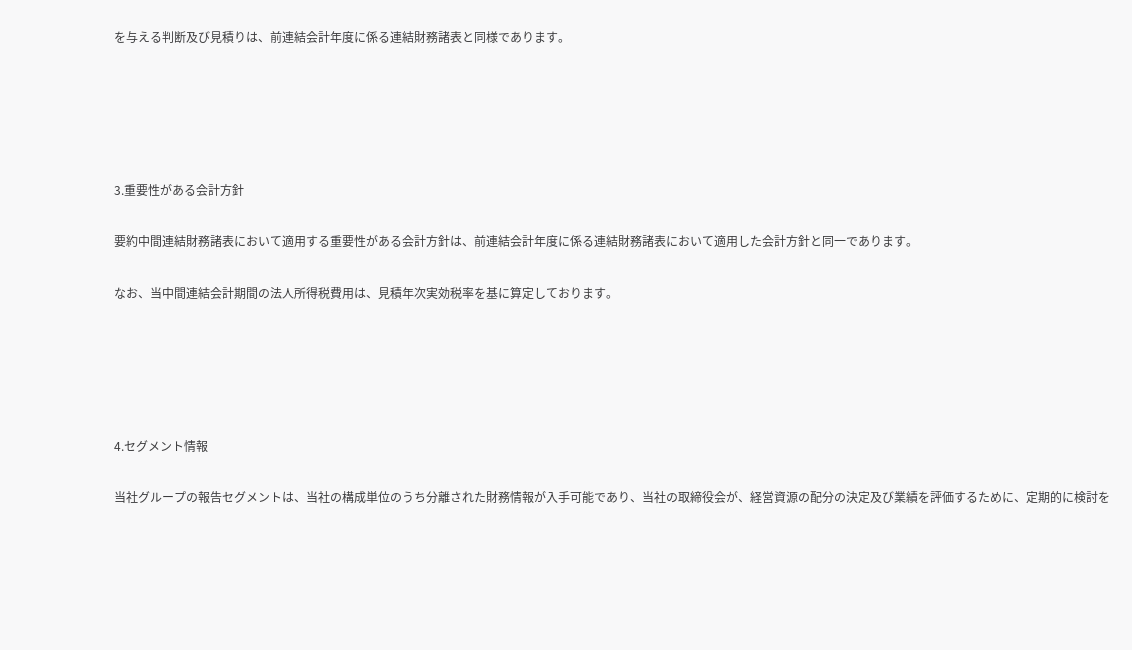を与える判断及び見積りは、前連結会計年度に係る連結財務諸表と同様であります。





3.重要性がある会計方針

要約中間連結財務諸表において適用する重要性がある会計方針は、前連結会計年度に係る連結財務諸表において適用した会計方針と同一であります。

なお、当中間連結会計期間の法人所得税費用は、見積年次実効税率を基に算定しております。





4.セグメント情報

当社グループの報告セグメントは、当社の構成単位のうち分離された財務情報が入手可能であり、当社の取締役会が、経営資源の配分の決定及び業績を評価するために、定期的に検討を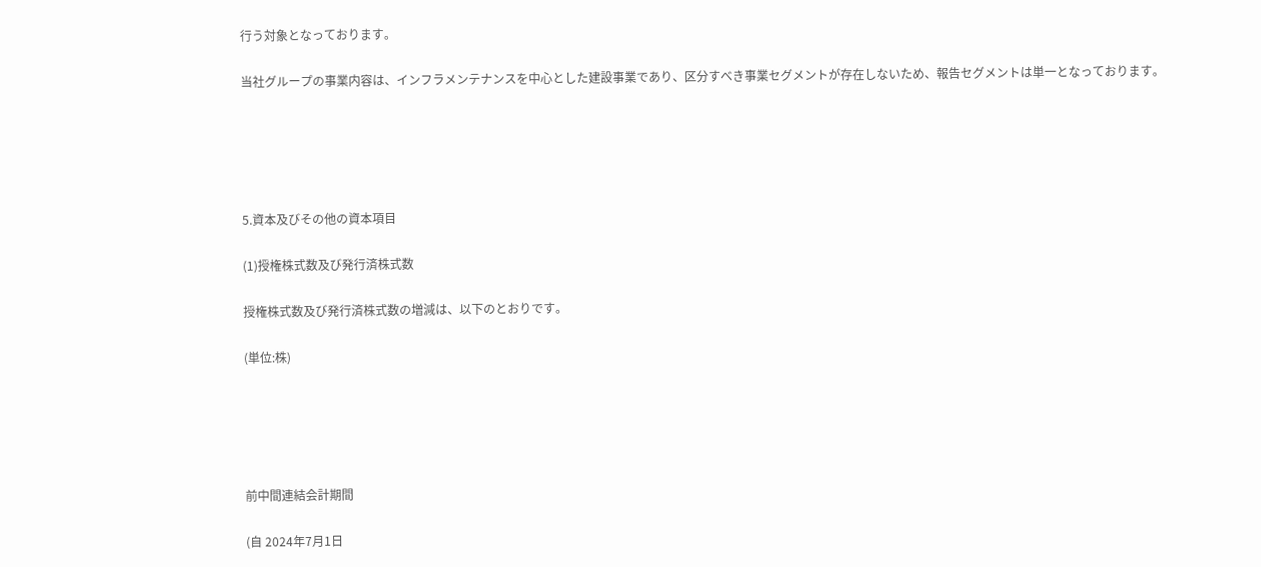行う対象となっております。

当社グループの事業内容は、インフラメンテナンスを中心とした建設事業であり、区分すべき事業セグメントが存在しないため、報告セグメントは単一となっております。





5.資本及びその他の資本項目

(1)授権株式数及び発行済株式数

授権株式数及び発行済株式数の増減は、以下のとおりです。

(単位:株)





前中間連結会計期間

(自 2024年7月1日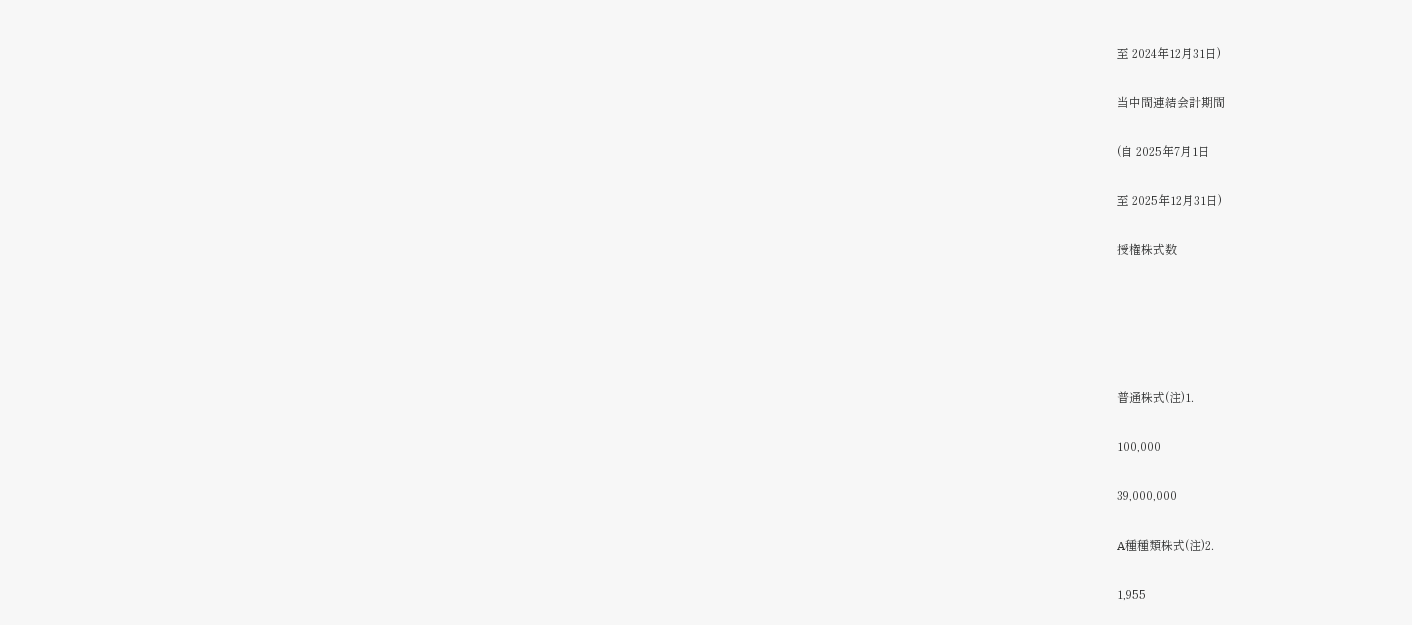至 2024年12月31日)

当中間連結会計期間

(自 2025年7月1日

至 2025年12月31日)

授権株式数





普通株式(注)1.

100,000

39,000,000

A種種類株式(注)2.

1,955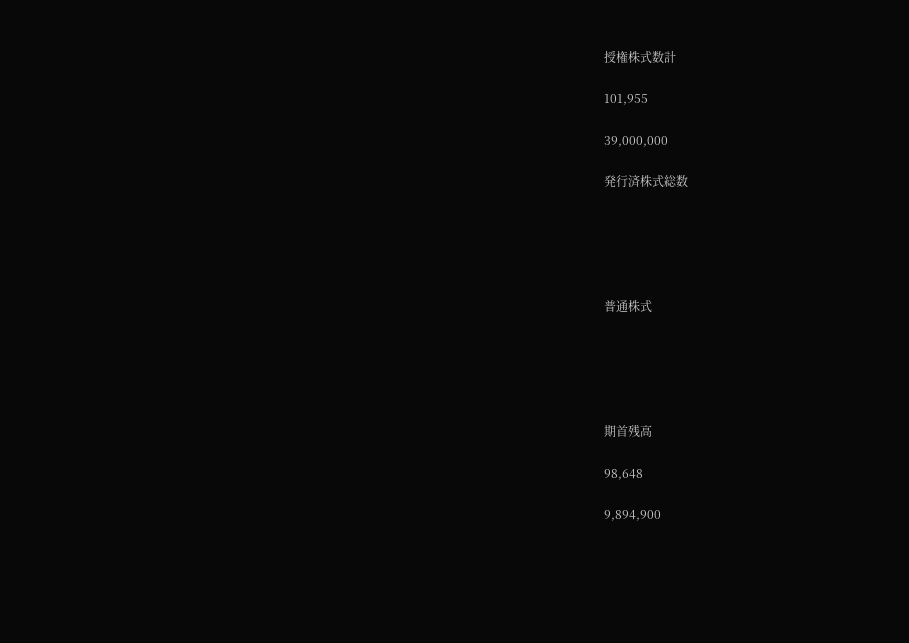授権株式数計

101,955

39,000,000

発行済株式総数





普通株式





期首残高

98,648

9,894,900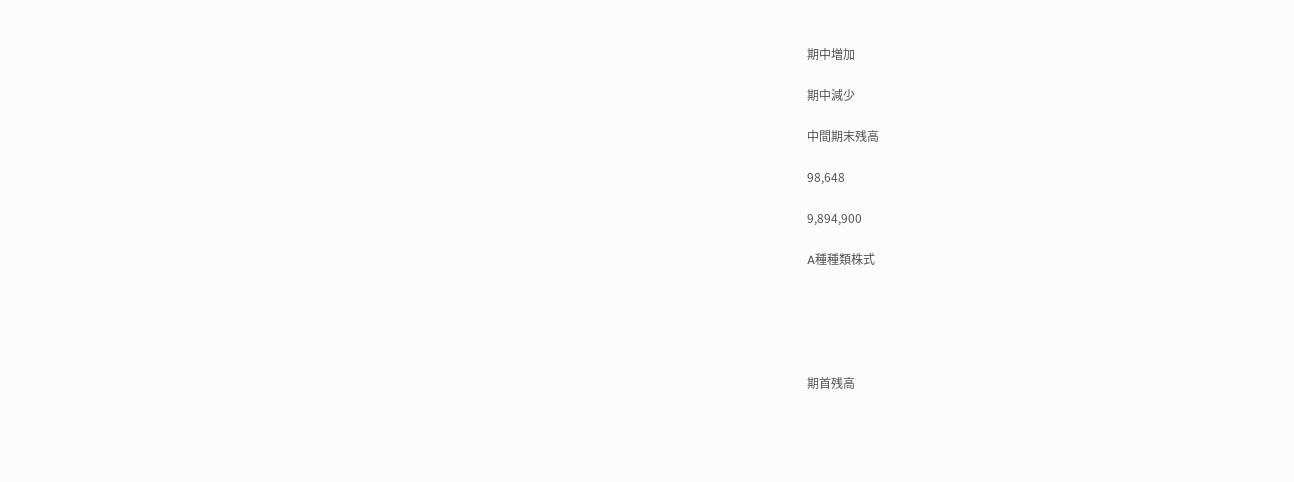期中増加

期中減少

中間期末残高

98,648

9,894,900

A種種類株式





期首残高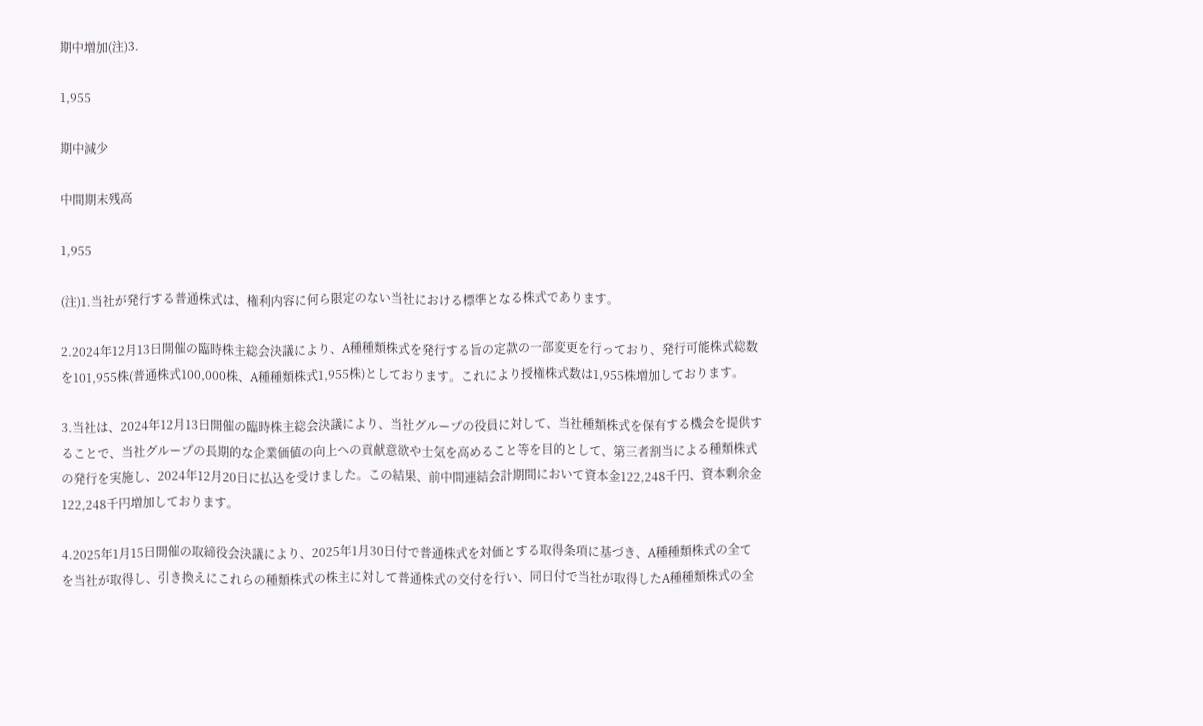期中増加(注)3.

1,955

期中減少

中間期末残高

1,955

(注)1.当社が発行する普通株式は、権利内容に何ら限定のない当社における標準となる株式であります。

2.2024年12月13日開催の臨時株主総会決議により、A種種類株式を発行する旨の定款の一部変更を行っており、発行可能株式総数を101,955株(普通株式100,000株、A種種類株式1,955株)としております。これにより授権株式数は1,955株増加しております。

3.当社は、2024年12月13日開催の臨時株主総会決議により、当社グループの役員に対して、当社種類株式を保有する機会を提供することで、当社グループの長期的な企業価値の向上への貢献意欲や士気を高めること等を目的として、第三者割当による種類株式の発行を実施し、2024年12月20日に払込を受けました。この結果、前中間連結会計期間において資本金122,248千円、資本剰余金122,248千円増加しております。

4.2025年1月15日開催の取締役会決議により、2025年1月30日付で普通株式を対価とする取得条項に基づき、A種種類株式の全てを当社が取得し、引き換えにこれらの種類株式の株主に対して普通株式の交付を行い、同日付で当社が取得したA種種類株式の全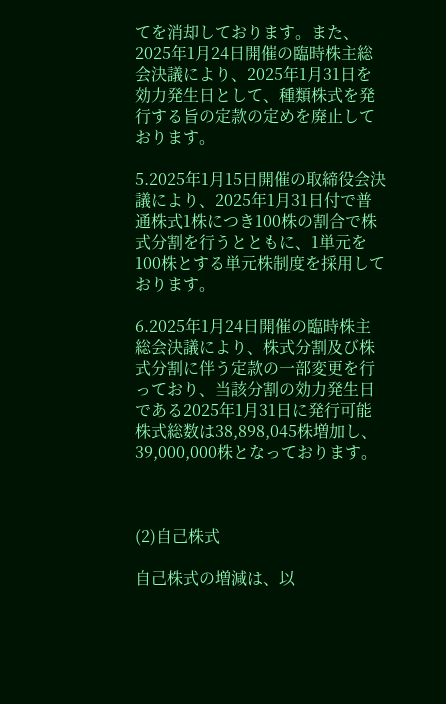てを消却しております。また、2025年1月24日開催の臨時株主総会決議により、2025年1月31日を効力発生日として、種類株式を発行する旨の定款の定めを廃止しております。

5.2025年1月15日開催の取締役会決議により、2025年1月31日付で普通株式1株につき100株の割合で株式分割を行うとともに、1単元を100株とする単元株制度を採用しております。

6.2025年1月24日開催の臨時株主総会決議により、株式分割及び株式分割に伴う定款の一部変更を行っており、当該分割の効力発生日である2025年1月31日に発行可能株式総数は38,898,045株増加し、39,000,000株となっております。



(2)自己株式

自己株式の増減は、以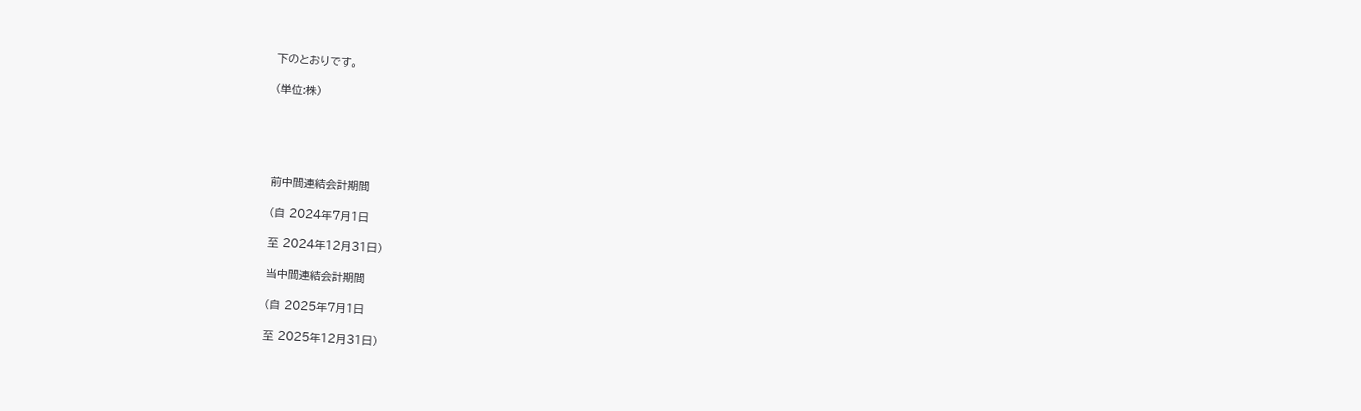下のとおりです。

(単位:株)





前中間連結会計期間

(自 2024年7月1日

至 2024年12月31日)

当中間連結会計期間

(自 2025年7月1日

至 2025年12月31日)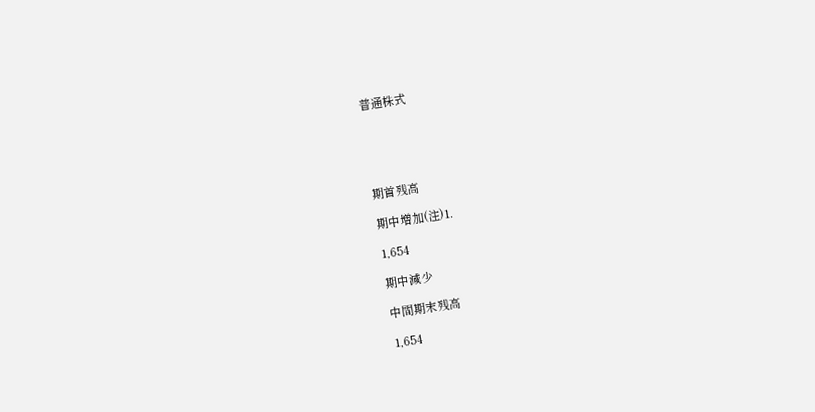普通株式





期首残高

期中増加(注)1.

1,654

期中減少

中間期末残高

1,654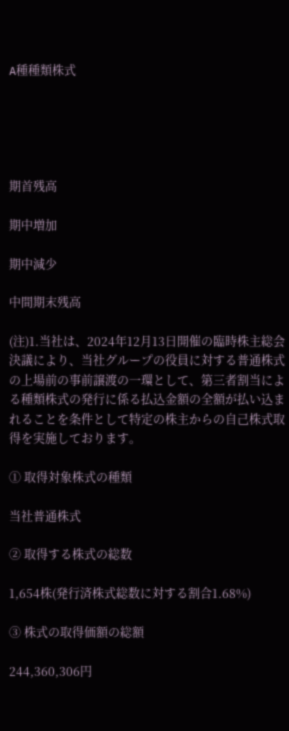A種種類株式





期首残高

期中増加

期中減少

中間期末残高

(注)1.当社は、2024年12月13日開催の臨時株主総会決議により、当社グループの役員に対する普通株式の上場前の事前譲渡の一環として、第三者割当による種類株式の発行に係る払込金額の全額が払い込まれることを条件として特定の株主からの自己株式取得を実施しております。

① 取得対象株式の種類

当社普通株式

② 取得する株式の総数

1,654株(発行済株式総数に対する割合1.68%)

③ 株式の取得価額の総額

244,360,306円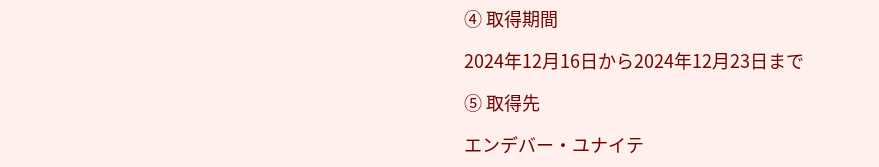④ 取得期間

2024年12月16日から2024年12月23日まで

⑤ 取得先

エンデバー・ユナイテ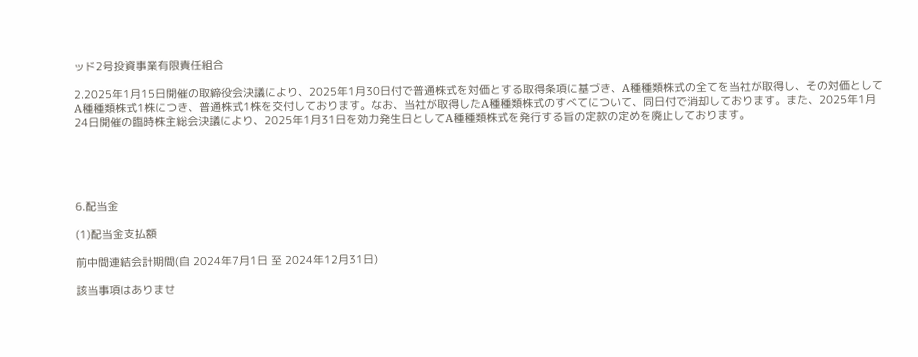ッド2号投資事業有限責任組合

2.2025年1月15日開催の取締役会決議により、2025年1月30日付で普通株式を対価とする取得条項に基づき、A種種類株式の全てを当社が取得し、その対価としてA種種類株式1株につき、普通株式1株を交付しております。なお、当社が取得したA種種類株式のすべてについて、同日付で消却しております。また、2025年1月24日開催の臨時株主総会決議により、2025年1月31日を効力発生日としてA種種類株式を発行する旨の定款の定めを廃止しております。





6.配当金

(1)配当金支払額

前中間連結会計期間(自 2024年7月1日 至 2024年12月31日)

該当事項はありませ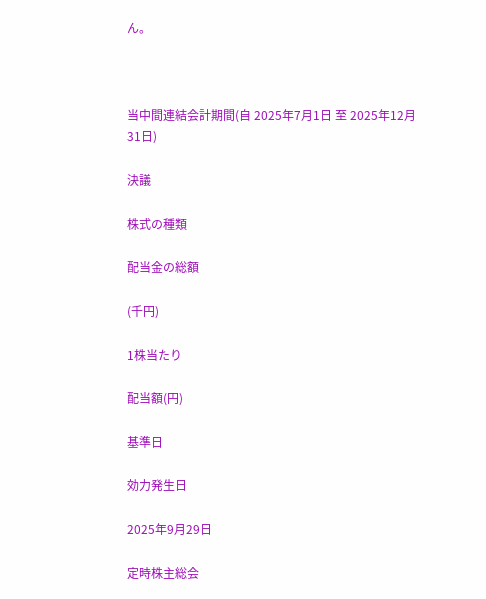ん。



当中間連結会計期間(自 2025年7月1日 至 2025年12月31日)

決議

株式の種類

配当金の総額

(千円)

1株当たり

配当額(円)

基準日

効力発生日

2025年9月29日

定時株主総会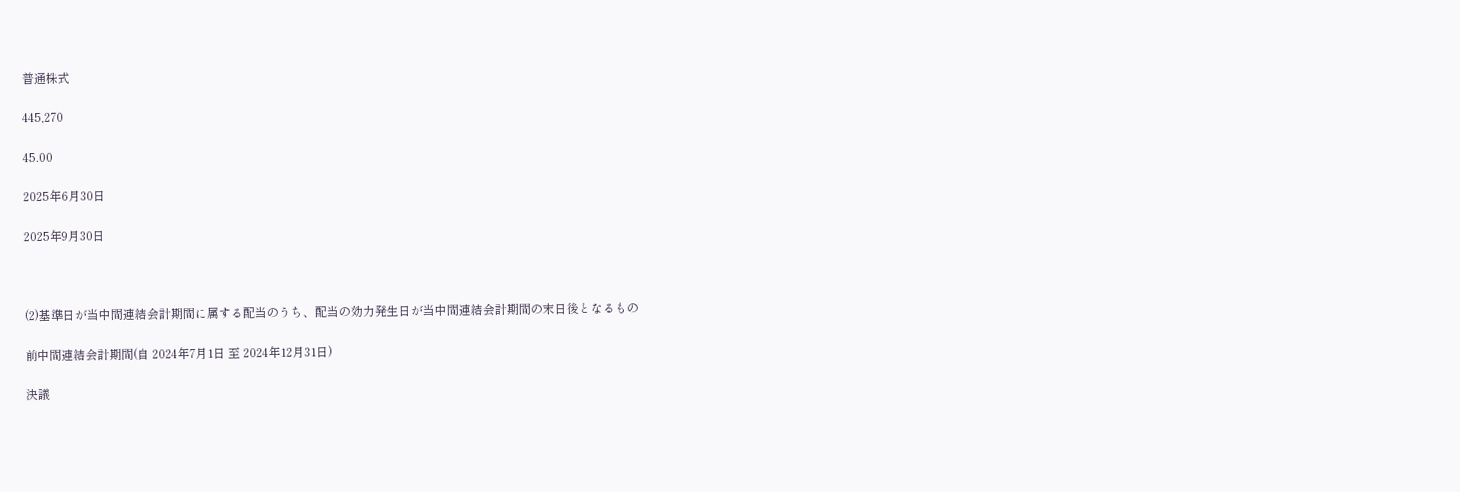普通株式

445,270

45.00

2025年6月30日

2025年9月30日



(2)基準日が当中間連結会計期間に属する配当のうち、配当の効力発生日が当中間連結会計期間の末日後となるもの

前中間連結会計期間(自 2024年7月1日 至 2024年12月31日)

決議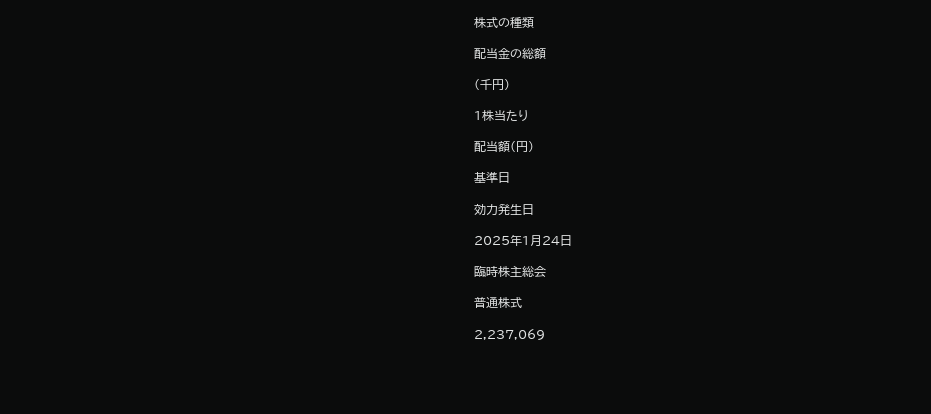株式の種類

配当金の総額

(千円)

1株当たり

配当額(円)

基準日

効力発生日

2025年1月24日

臨時株主総会

普通株式

2,237,069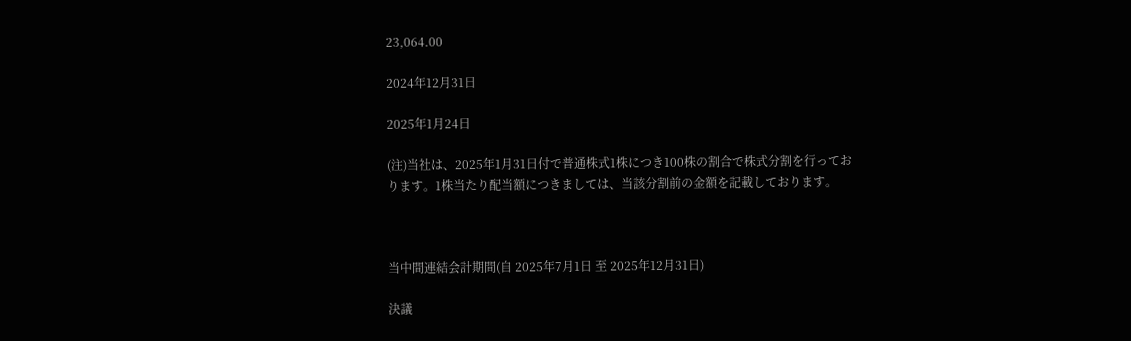23,064.00

2024年12月31日

2025年1月24日

(注)当社は、2025年1月31日付で普通株式1株につき100株の割合で株式分割を行っております。1株当たり配当額につきましては、当該分割前の金額を記載しております。



当中間連結会計期間(自 2025年7月1日 至 2025年12月31日)

決議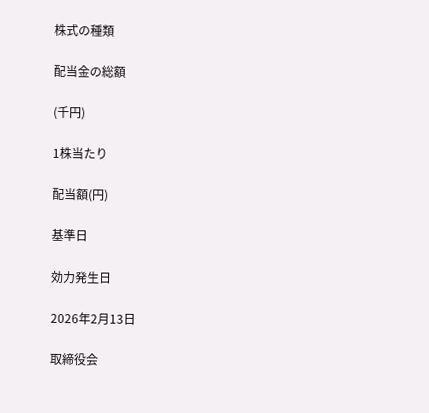株式の種類

配当金の総額

(千円)

1株当たり

配当額(円)

基準日

効力発生日

2026年2月13日

取締役会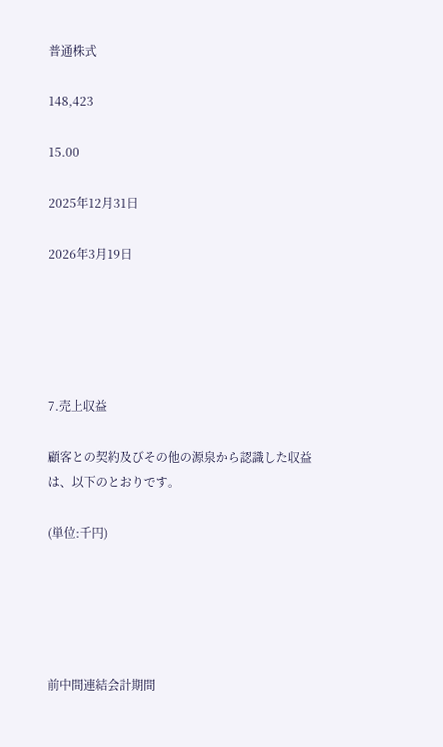普通株式

148,423

15.00

2025年12月31日

2026年3月19日





7.売上収益

顧客との契約及びその他の源泉から認識した収益は、以下のとおりです。

(単位:千円)





前中間連結会計期間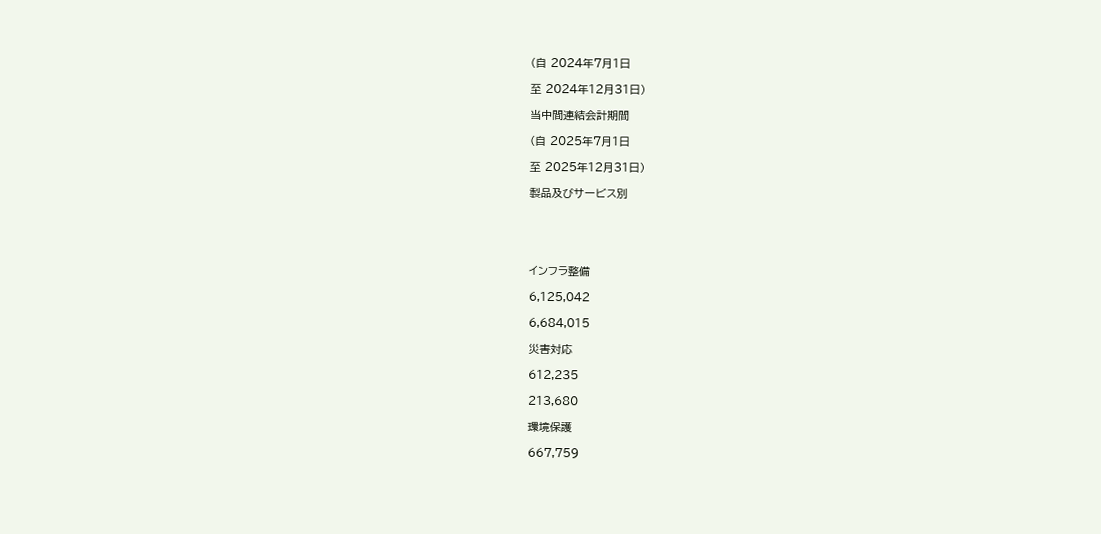(自 2024年7月1日

至 2024年12月31日)

当中間連結会計期間

(自 2025年7月1日

至 2025年12月31日)

製品及びサービス別





インフラ整備

6,125,042

6,684,015

災害対応

612,235

213,680

環境保護

667,759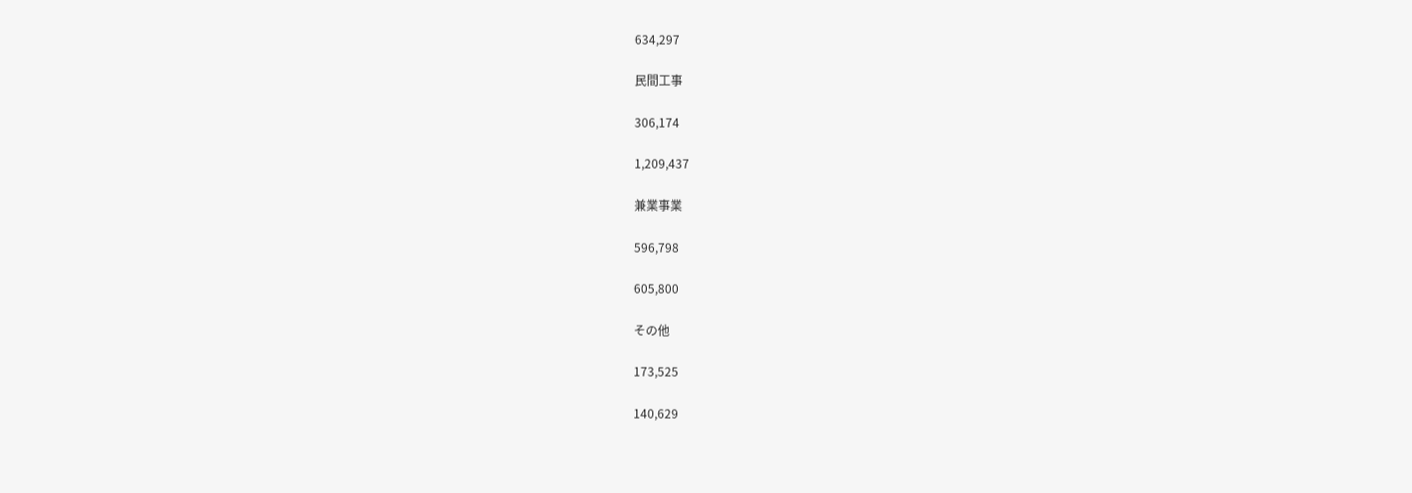634,297

民間工事

306,174

1,209,437

兼業事業

596,798

605,800

その他

173,525

140,629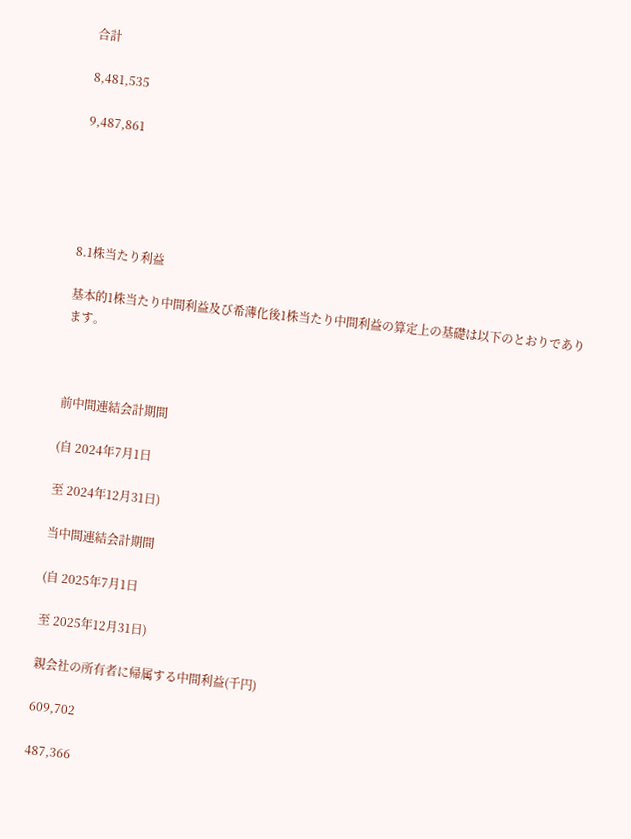合計

8,481,535

9,487,861





8.1株当たり利益

基本的1株当たり中間利益及び希薄化後1株当たり中間利益の算定上の基礎は以下のとおりであります。



前中間連結会計期間

(自 2024年7月1日

至 2024年12月31日)

当中間連結会計期間

(自 2025年7月1日

至 2025年12月31日)

親会社の所有者に帰属する中間利益(千円)

609,702

487,366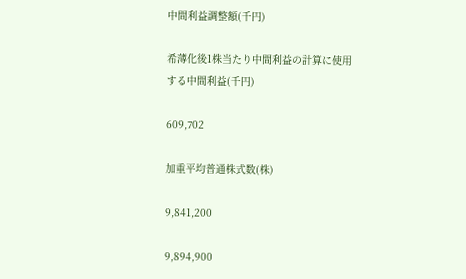中間利益調整額(千円)

希薄化後1株当たり中間利益の計算に使用する中間利益(千円)

609,702

加重平均普通株式数(株)

9,841,200

9,894,900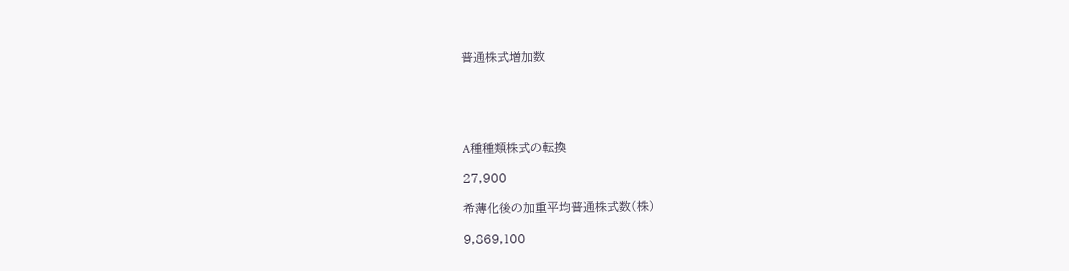普通株式増加数





A種種類株式の転換

27,900

希薄化後の加重平均普通株式数(株)

9,869,100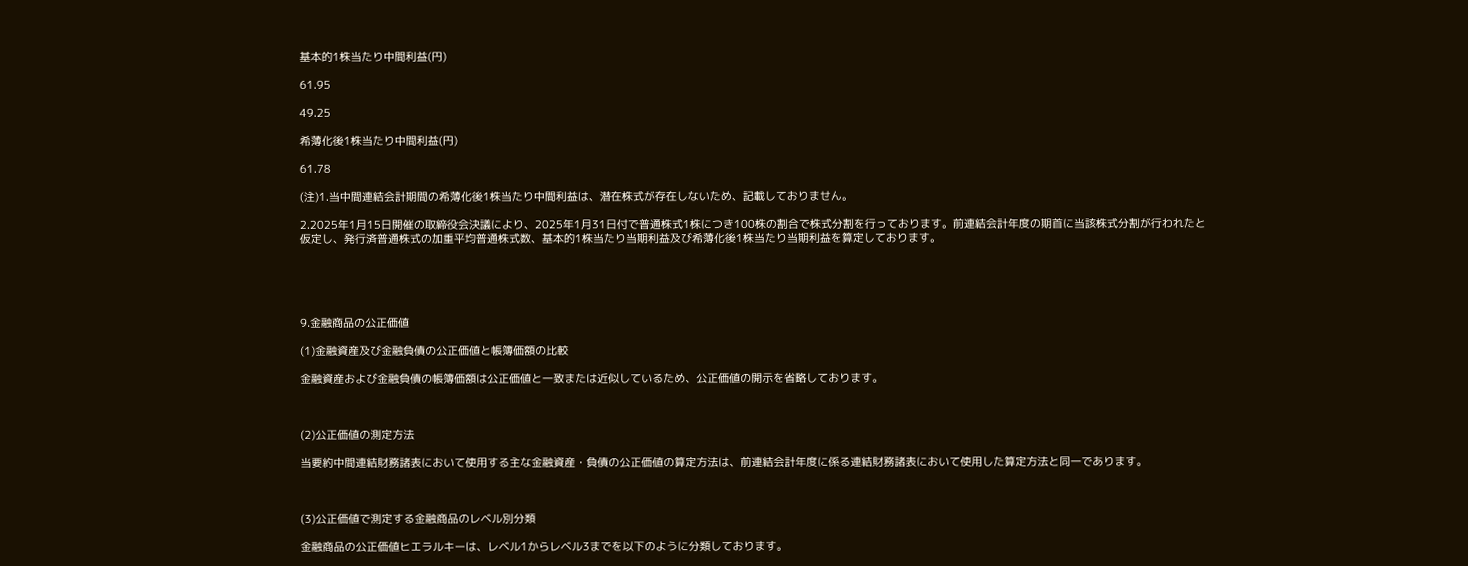基本的1株当たり中間利益(円)

61.95

49.25

希薄化後1株当たり中間利益(円)

61.78

(注)1.当中間連結会計期間の希薄化後1株当たり中間利益は、潜在株式が存在しないため、記載しておりません。

2.2025年1月15日開催の取締役会決議により、2025年1月31日付で普通株式1株につき100株の割合で株式分割を行っております。前連結会計年度の期首に当該株式分割が行われたと仮定し、発行済普通株式の加重平均普通株式数、基本的1株当たり当期利益及び希薄化後1株当たり当期利益を算定しております。





9.金融商品の公正価値

(1)金融資産及び金融負債の公正価値と帳簿価額の比較

金融資産および金融負債の帳簿価額は公正価値と一致または近似しているため、公正価値の開示を省略しております。



(2)公正価値の測定方法

当要約中間連結財務諸表において使用する主な金融資産・負債の公正価値の算定方法は、前連結会計年度に係る連結財務諸表において使用した算定方法と同一であります。



(3)公正価値で測定する金融商品のレベル別分類

金融商品の公正価値ヒエラルキーは、レベル1からレベル3までを以下のように分類しております。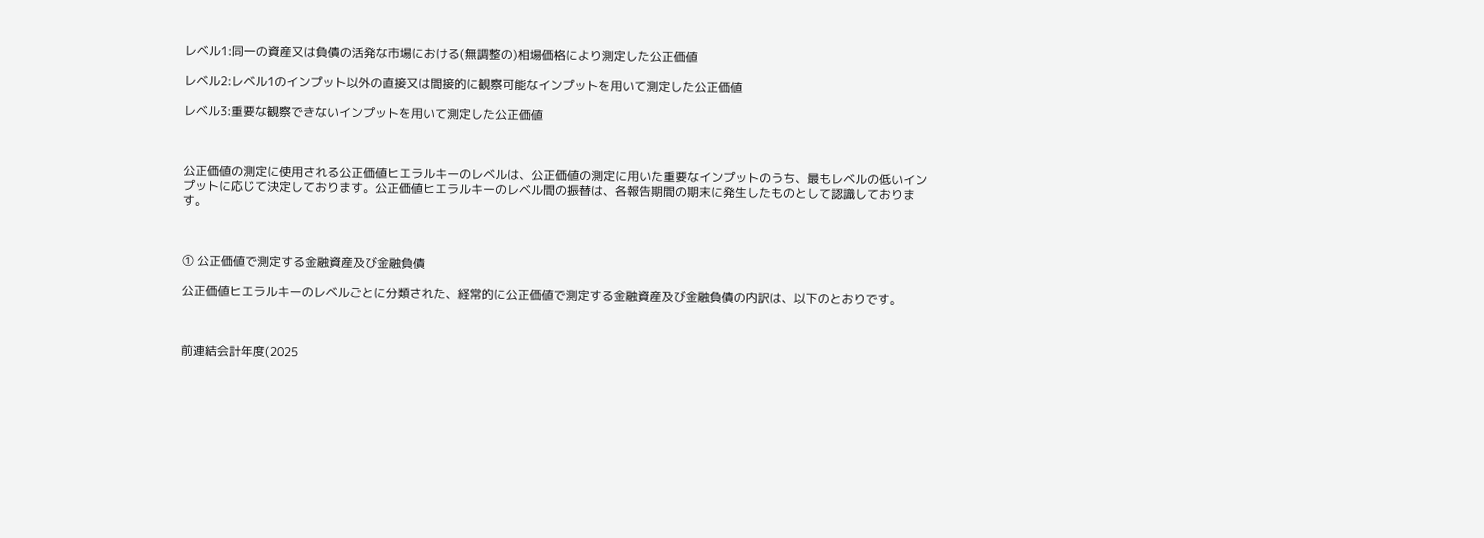レベル1:同一の資産又は負債の活発な市場における(無調整の)相場価格により測定した公正価値

レベル2:レベル1のインプット以外の直接又は間接的に観察可能なインプットを用いて測定した公正価値

レベル3:重要な観察できないインプットを用いて測定した公正価値



公正価値の測定に使用される公正価値ヒエラルキーのレベルは、公正価値の測定に用いた重要なインプットのうち、最もレベルの低いインプットに応じて決定しております。公正価値ヒエラルキーのレベル間の振替は、各報告期間の期末に発生したものとして認識しております。



① 公正価値で測定する金融資産及び金融負債

公正価値ヒエラルキーのレベルごとに分類された、経常的に公正価値で測定する金融資産及び金融負債の内訳は、以下のとおりです。



前連結会計年度(2025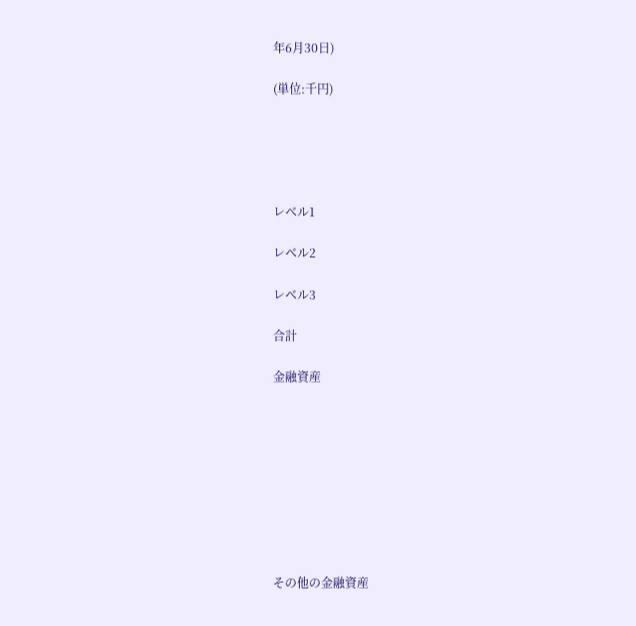年6月30日)

(単位:千円)





レベル1

レベル2

レベル3

合計

金融資産









その他の金融資産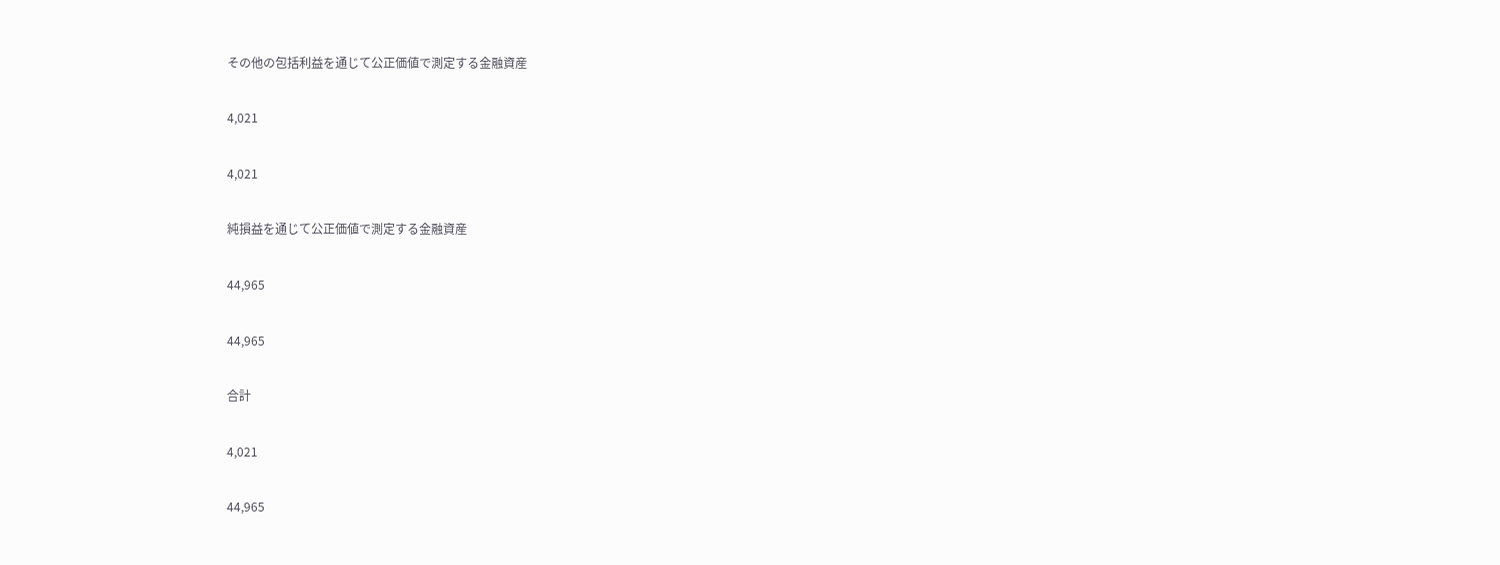その他の包括利益を通じて公正価値で測定する金融資産

4,021

4,021

純損益を通じて公正価値で測定する金融資産

44,965

44,965

合計

4,021

44,965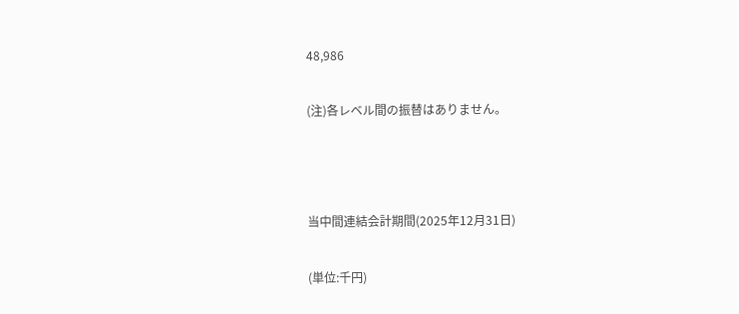48,986

(注)各レベル間の振替はありません。



当中間連結会計期間(2025年12月31日)

(単位:千円)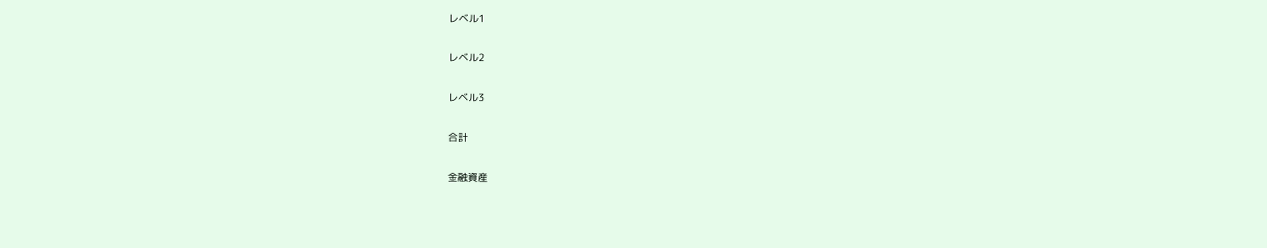レベル1

レベル2

レベル3

合計

金融資産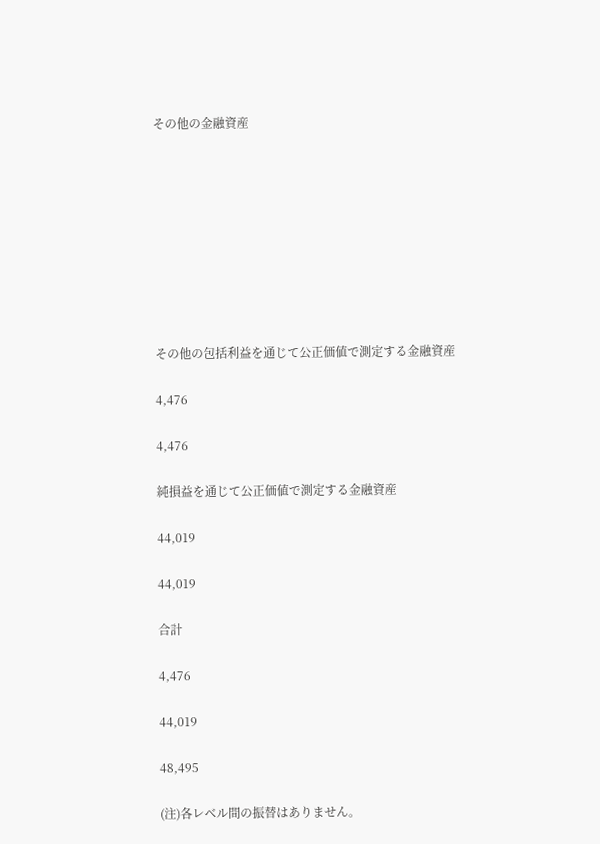その他の金融資産









その他の包括利益を通じて公正価値で測定する金融資産

4,476

4,476

純損益を通じて公正価値で測定する金融資産

44,019

44,019

合計

4,476

44,019

48,495

(注)各レベル間の振替はありません。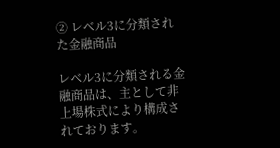② レベル3に分類された金融商品

レベル3に分類される金融商品は、主として非上場株式により構成されております。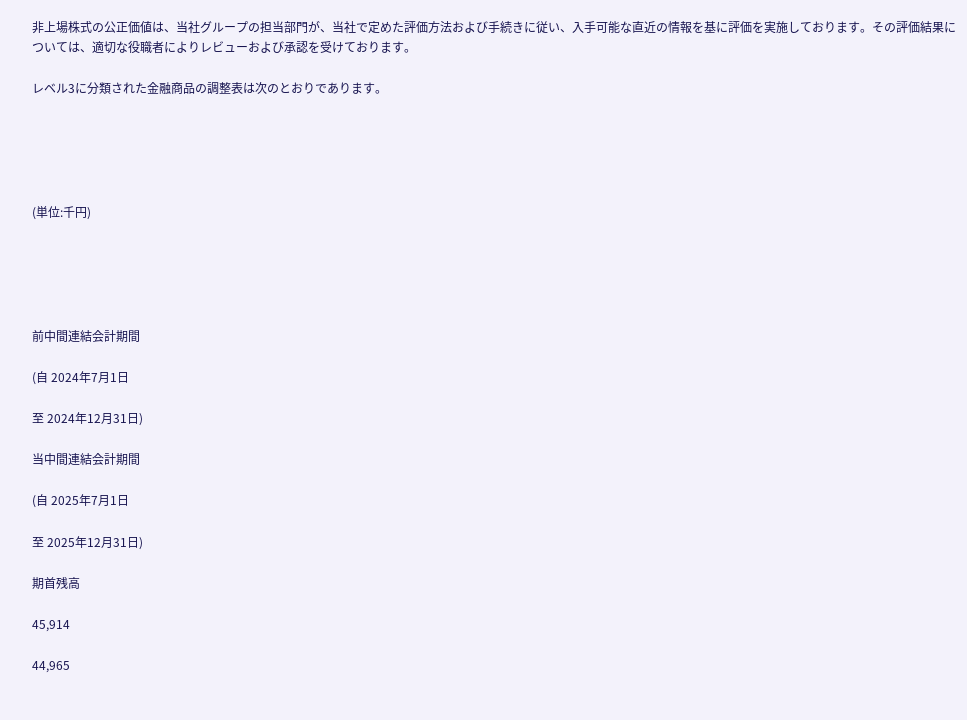非上場株式の公正価値は、当社グループの担当部門が、当社で定めた評価方法および手続きに従い、入手可能な直近の情報を基に評価を実施しております。その評価結果については、適切な役職者によりレビューおよび承認を受けております。

レベル3に分類された金融商品の調整表は次のとおりであります。





(単位:千円)





前中間連結会計期間

(自 2024年7月1日

至 2024年12月31日)

当中間連結会計期間

(自 2025年7月1日

至 2025年12月31日)

期首残高

45,914

44,965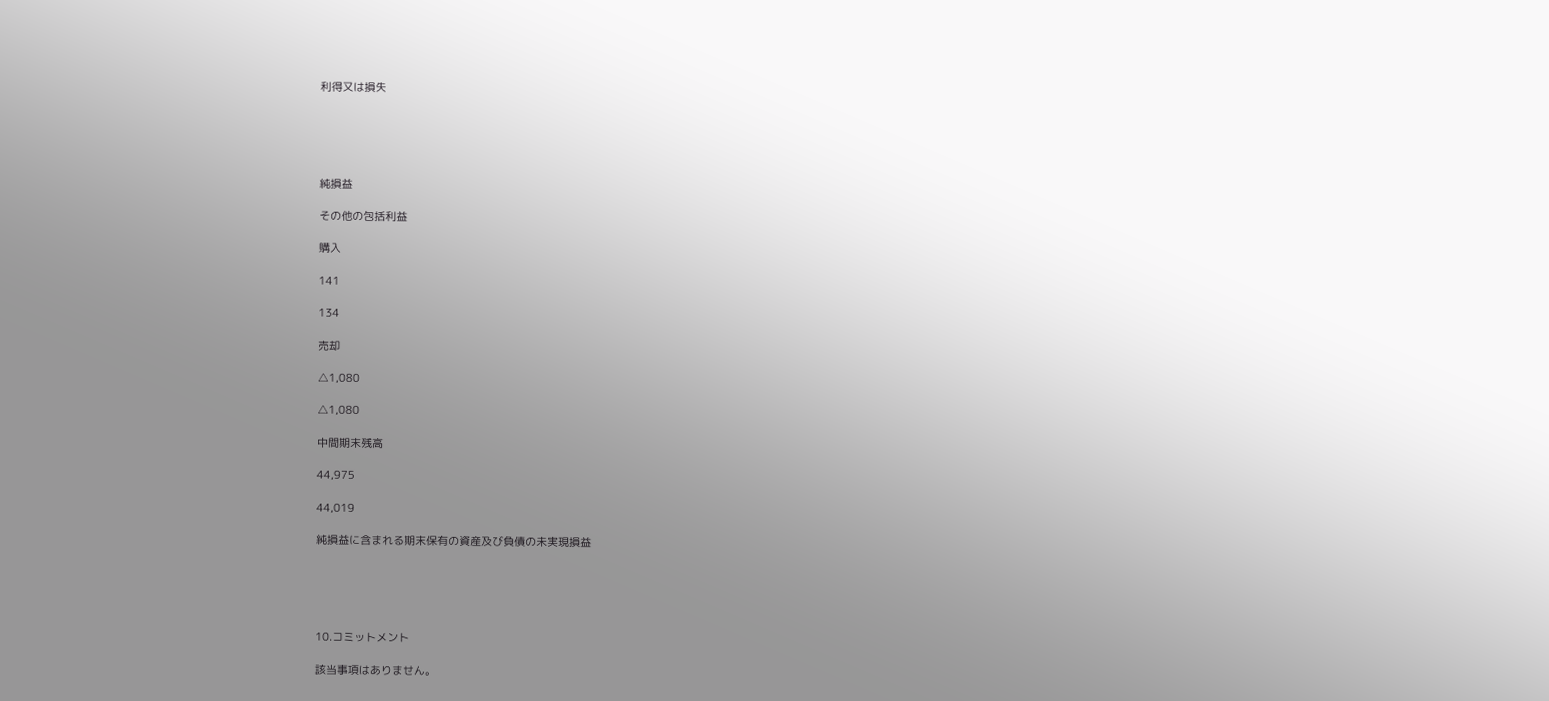利得又は損失





純損益

その他の包括利益

購入

141

134

売却

△1,080

△1,080

中間期末残高

44,975

44,019

純損益に含まれる期末保有の資産及び負債の未実現損益





10.コミットメント

該当事項はありません。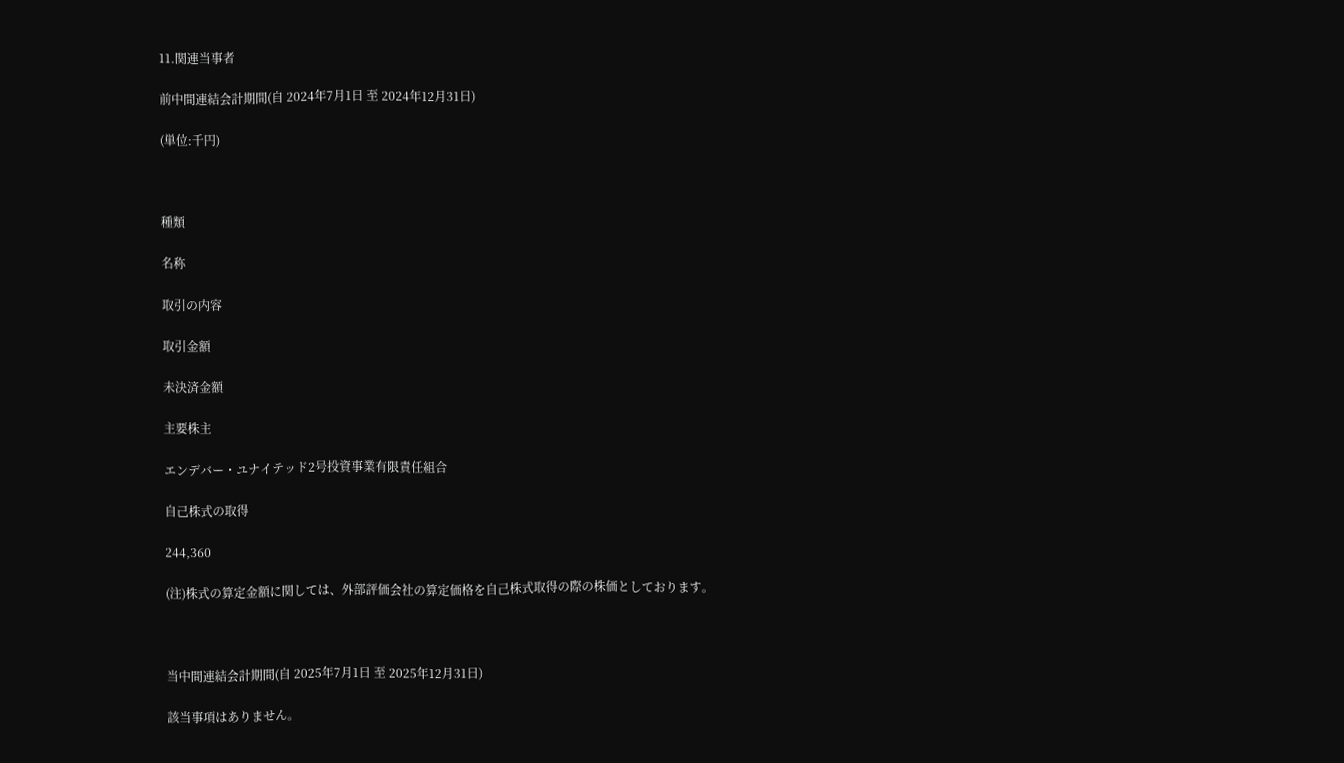11.関連当事者

前中間連結会計期間(自 2024年7月1日 至 2024年12月31日)

(単位:千円)



種類

名称

取引の内容

取引金額

未決済金額

主要株主

エンデバー・ユナイテッド2号投資事業有限責任組合

自己株式の取得

244,360

(注)株式の算定金額に関しては、外部評価会社の算定価格を自己株式取得の際の株価としております。



当中間連結会計期間(自 2025年7月1日 至 2025年12月31日)

該当事項はありません。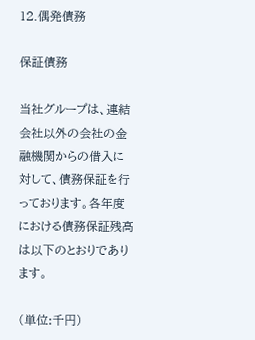12.偶発債務

保証債務

当社グループは、連結会社以外の会社の金融機関からの借入に対して、債務保証を行っております。各年度における債務保証残高は以下のとおりであります。

(単位:千円)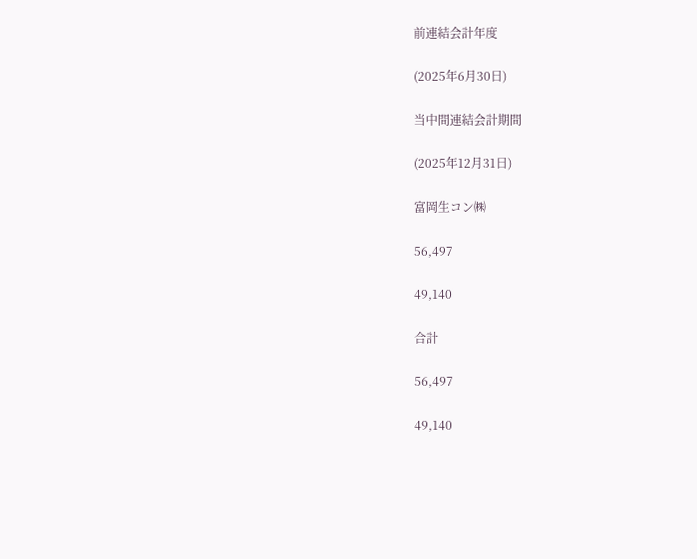前連結会計年度

(2025年6月30日)

当中間連結会計期間

(2025年12月31日)

富岡生コン㈱

56,497

49,140

合計

56,497

49,140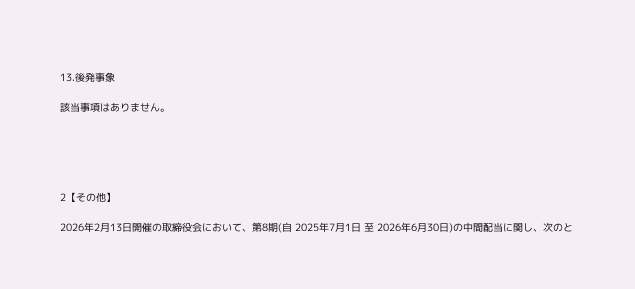13.後発事象

該当事項はありません。





2【その他】

2026年2月13日開催の取締役会において、第8期(自 2025年7月1日 至 2026年6月30日)の中間配当に関し、次のと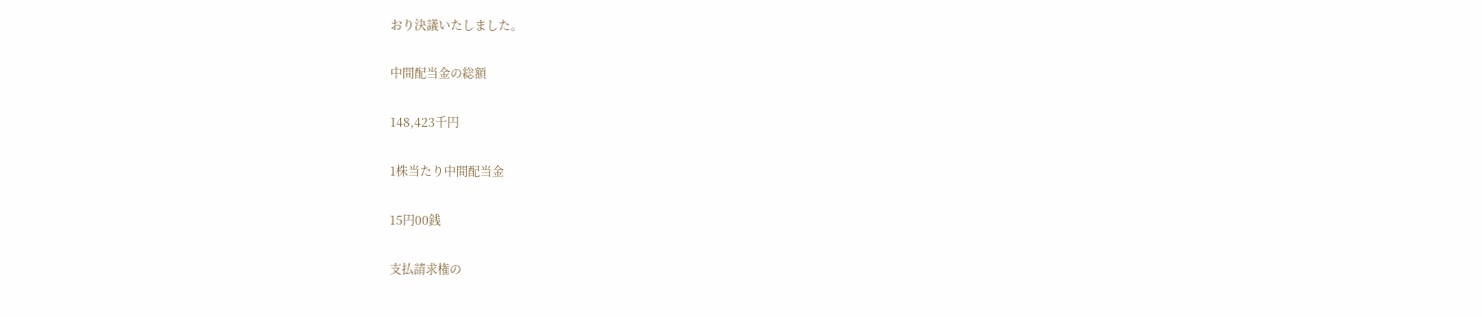おり決議いたしました。

中間配当金の総額

148,423千円

1株当たり中間配当金

15円00銭

支払請求権の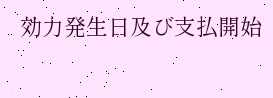効力発生日及び支払開始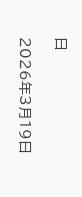日

2026年3月19日